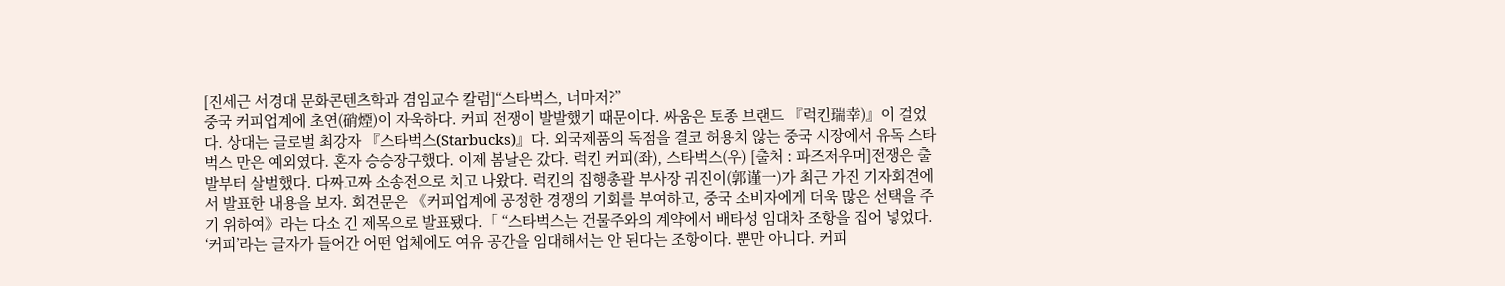[진세근 서경대 문화콘텐츠학과 겸임교수 칼럼]“스타벅스, 너마저?”
중국 커피업계에 초연(硝煙)이 자욱하다. 커피 전쟁이 발발했기 때문이다. 싸움은 토종 브랜드 『럭킨瑞幸)』이 걸었다. 상대는 글로벌 최강자 『스타벅스(Starbucks)』다. 외국제품의 독점을 결코 허용치 않는 중국 시장에서 유독 스타벅스 만은 예외였다. 혼자 승승장구했다. 이제 봄날은 갔다. 럭킨 커피(좌), 스타벅스(우) [출처 : 파즈저우머]전쟁은 출발부터 살벌했다. 다짜고짜 소송전으로 치고 나왔다. 럭킨의 집행총괄 부사장 궈진이(郭谨一)가 최근 가진 기자회견에서 발표한 내용을 보자. 회견문은 《커피업계에 공정한 경쟁의 기회를 부여하고, 중국 소비자에게 더욱 많은 선택을 주기 위하여》라는 다소 긴 제목으로 발표됐다.「 “스타벅스는 건물주와의 계약에서 배타성 임대차 조항을 집어 넣었다. ‘커피’라는 글자가 들어간 어떤 업체에도 여유 공간을 임대해서는 안 된다는 조항이다. 뿐만 아니다. 커피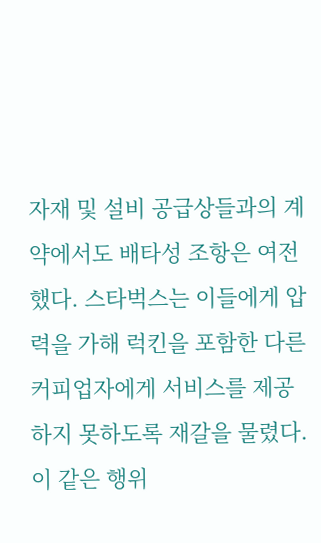자재 및 설비 공급상들과의 계약에서도 배타성 조항은 여전했다. 스타벅스는 이들에게 압력을 가해 럭킨을 포함한 다른 커피업자에게 서비스를 제공하지 못하도록 재갈을 물렸다. 이 같은 행위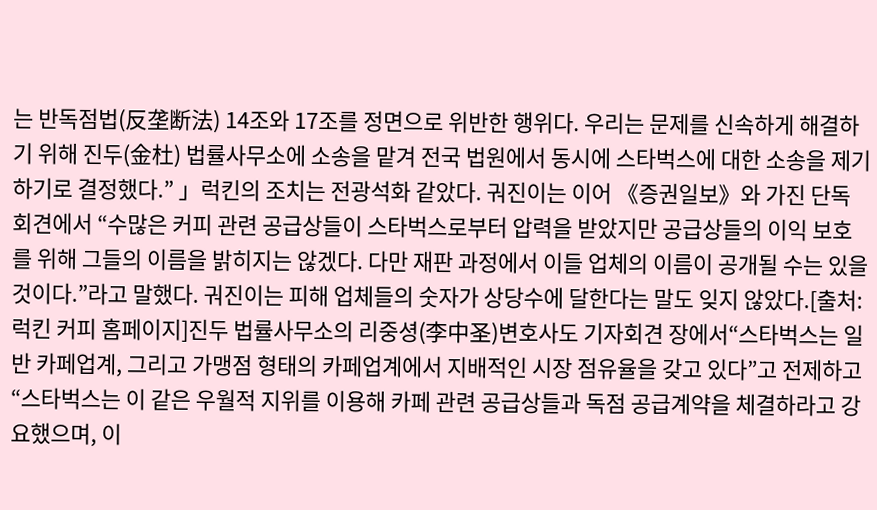는 반독점법(反垄断法) 14조와 17조를 정면으로 위반한 행위다. 우리는 문제를 신속하게 해결하기 위해 진두(金杜) 법률사무소에 소송을 맡겨 전국 법원에서 동시에 스타벅스에 대한 소송을 제기하기로 결정했다.” 」럭킨의 조치는 전광석화 같았다. 궈진이는 이어 《증권일보》와 가진 단독 회견에서 “수많은 커피 관련 공급상들이 스타벅스로부터 압력을 받았지만 공급상들의 이익 보호를 위해 그들의 이름을 밝히지는 않겠다. 다만 재판 과정에서 이들 업체의 이름이 공개될 수는 있을 것이다.”라고 말했다. 궈진이는 피해 업체들의 숫자가 상당수에 달한다는 말도 잊지 않았다.[출처: 럭킨 커피 홈페이지]진두 법률사무소의 리중셩(李中圣)변호사도 기자회견 장에서“스타벅스는 일반 카페업계, 그리고 가맹점 형태의 카페업계에서 지배적인 시장 점유율을 갖고 있다”고 전제하고 “스타벅스는 이 같은 우월적 지위를 이용해 카페 관련 공급상들과 독점 공급계약을 체결하라고 강요했으며, 이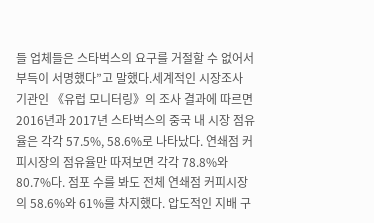들 업체들은 스타벅스의 요구를 거절할 수 없어서 부득이 서명했다”고 말했다.세계적인 시장조사 기관인 《유럽 모니터링》의 조사 결과에 따르면 2016년과 2017년 스타벅스의 중국 내 시장 점유율은 각각 57.5%, 58.6%로 나타났다. 연쇄점 커피시장의 점유율만 따져보면 각각 78.8%와 80.7%다. 점포 수를 봐도 전체 연쇄점 커피시장의 58.6%와 61%를 차지했다. 압도적인 지배 구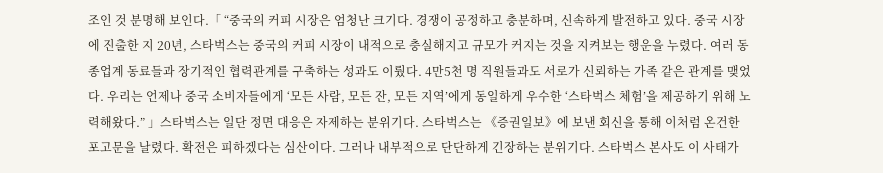조인 것 분명해 보인다.「 “중국의 커피 시장은 엄청난 크기다. 경쟁이 공정하고 충분하며, 신속하게 발전하고 있다. 중국 시장에 진출한 지 20년, 스타벅스는 중국의 커피 시장이 내적으로 충실해지고 규모가 커지는 것을 지켜보는 행운을 누렸다. 여러 동종업계 동료들과 장기적인 협력관계를 구축하는 성과도 이뤘다. 4만5천 명 직원들과도 서로가 신뢰하는 가족 같은 관계를 맺었다. 우리는 언제나 중국 소비자들에게 ‘모든 사람, 모든 잔, 모든 지역’에게 동일하게 우수한 ‘스타벅스 체험’을 제공하기 위해 노력해왔다.” 」스타벅스는 일단 정면 대응은 자제하는 분위기다. 스타벅스는 《증권일보》에 보낸 회신을 통해 이처럼 온건한 포고문을 날렸다. 확전은 피하겠다는 심산이다. 그러나 내부적으로 단단하게 긴장하는 분위기다. 스타벅스 본사도 이 사태가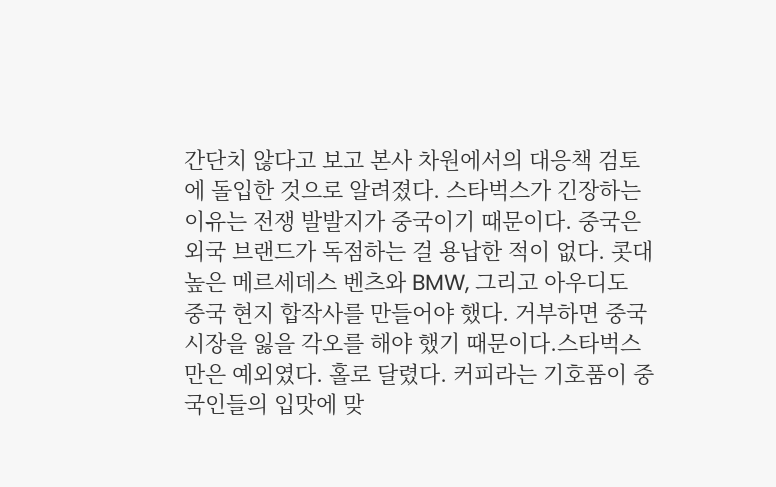간단치 않다고 보고 본사 차원에서의 대응책 검토에 돌입한 것으로 알려졌다. 스타벅스가 긴장하는 이유는 전쟁 발발지가 중국이기 때문이다. 중국은 외국 브랜드가 독점하는 걸 용납한 적이 없다. 콧대 높은 메르세데스 벤츠와 BMW, 그리고 아우디도 중국 현지 합작사를 만들어야 했다. 거부하면 중국 시장을 잃을 각오를 해야 했기 때문이다.스타벅스만은 예외였다. 홀로 달렸다. 커피라는 기호품이 중국인들의 입맛에 맞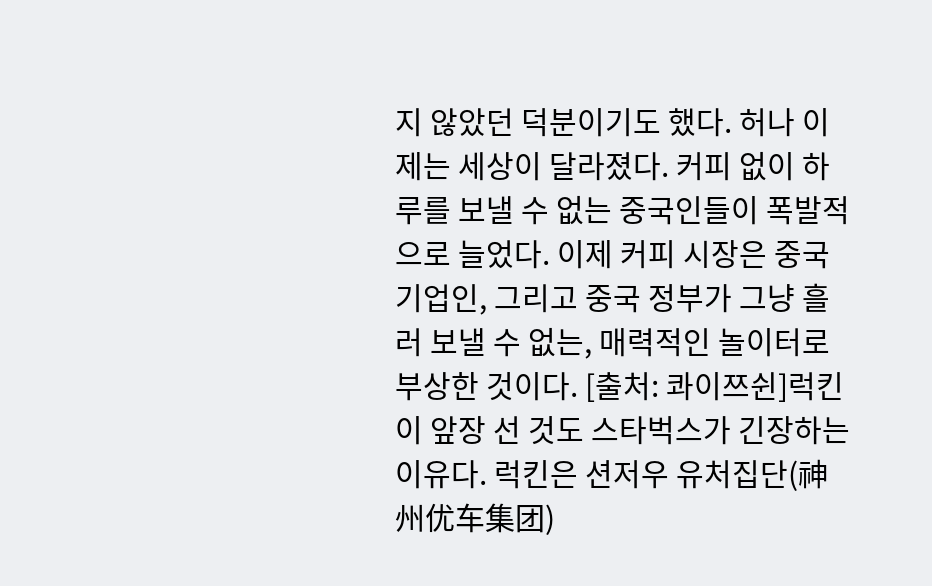지 않았던 덕분이기도 했다. 허나 이제는 세상이 달라졌다. 커피 없이 하루를 보낼 수 없는 중국인들이 폭발적으로 늘었다. 이제 커피 시장은 중국 기업인, 그리고 중국 정부가 그냥 흘러 보낼 수 없는, 매력적인 놀이터로 부상한 것이다. [출처: 콰이쯔쉰]럭킨이 앞장 선 것도 스타벅스가 긴장하는 이유다. 럭킨은 션저우 유처집단(神州优车集团)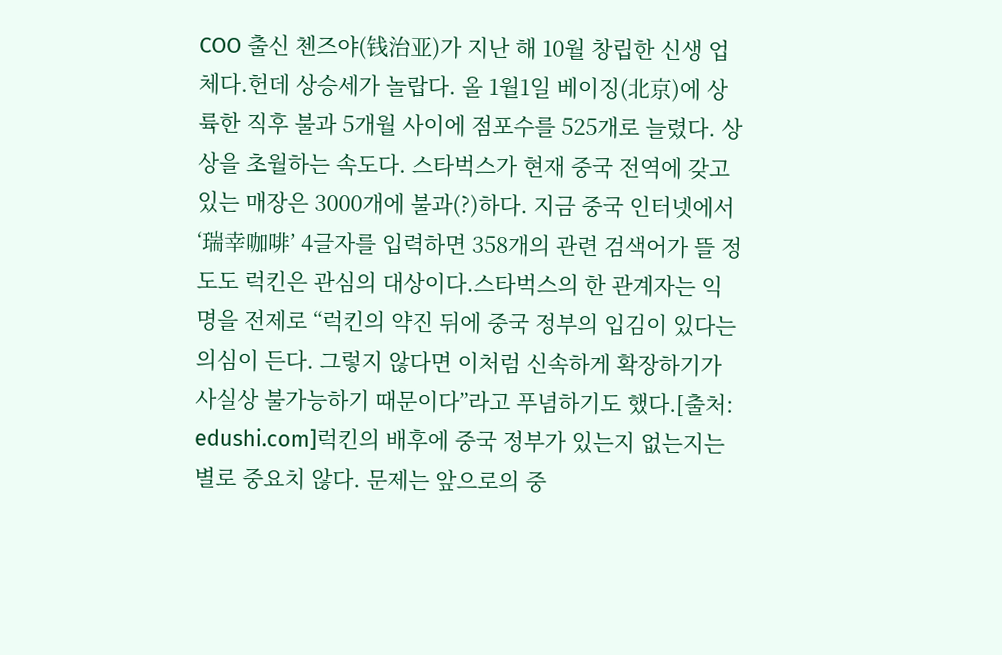COO 출신 첸즈야(钱治亚)가 지난 해 10월 창립한 신생 업체다.헌데 상승세가 놀랍다. 올 1월1일 베이징(北京)에 상륙한 직후 불과 5개월 사이에 점포수를 525개로 늘렸다. 상상을 초월하는 속도다. 스타벅스가 현재 중국 전역에 갖고 있는 매장은 3000개에 불과(?)하다. 지금 중국 인터넷에서 ‘瑞幸咖啡’ 4글자를 입력하면 358개의 관련 검색어가 뜰 정도도 럭킨은 관심의 대상이다.스타벅스의 한 관계자는 익명을 전제로 “럭킨의 약진 뒤에 중국 정부의 입김이 있다는 의심이 든다. 그렇지 않다면 이처럼 신속하게 확장하기가 사실상 불가능하기 때문이다”라고 푸념하기도 했다.[출처: edushi.com]럭킨의 배후에 중국 정부가 있는지 없는지는 별로 중요치 않다. 문제는 앞으로의 중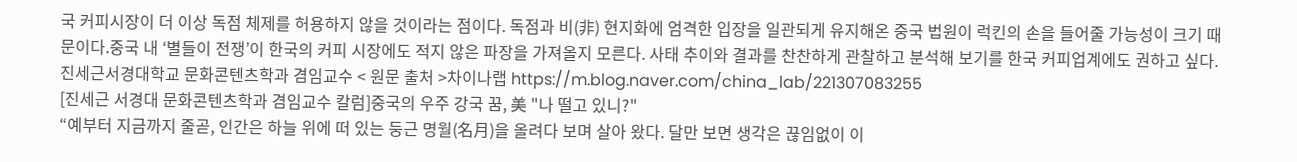국 커피시장이 더 이상 독점 체제를 허용하지 않을 것이라는 점이다. 독점과 비(非) 현지화에 엄격한 입장을 일관되게 유지해온 중국 법원이 럭킨의 손을 들어줄 가능성이 크기 때문이다.중국 내 ‘별들이 전쟁’이 한국의 커피 시장에도 적지 않은 파장을 가져올지 모른다. 사태 추이와 결과를 찬찬하게 관찰하고 분석해 보기를 한국 커피업계에도 권하고 싶다. 진세근서경대학교 문화콘텐츠학과 겸임교수 < 원문 출처 >차이나랩 https://m.blog.naver.com/china_lab/221307083255
[진세근 서경대 문화콘텐츠학과 겸임교수 칼럼]중국의 우주 강국 꿈, 美 "나 떨고 있니?"
“예부터 지금까지 줄곧, 인간은 하늘 위에 떠 있는 둥근 명월(名月)을 올려다 보며 살아 왔다. 달만 보면 생각은 끊임없이 이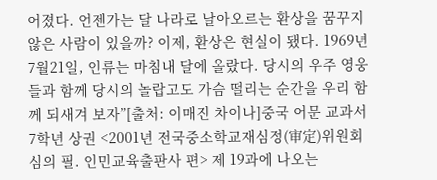어졌다. 언젠가는 달 나라로 날아오르는 환상을 꿈꾸지 않은 사람이 있을까? 이제, 환상은 현실이 됐다. 1969년 7월21일, 인류는 마침내 달에 올랐다. 당시의 우주 영웅들과 함께 당시의 놀랍고도 가슴 떨리는 순간을 우리 함께 되새겨 보자”[출처: 이매진 차이나]중국 어문 교과서 7학년 상권 <2001년 전국중소학교재심정(审定)위원회 심의 필. 인민교육출판사 편> 제 19과에 나오는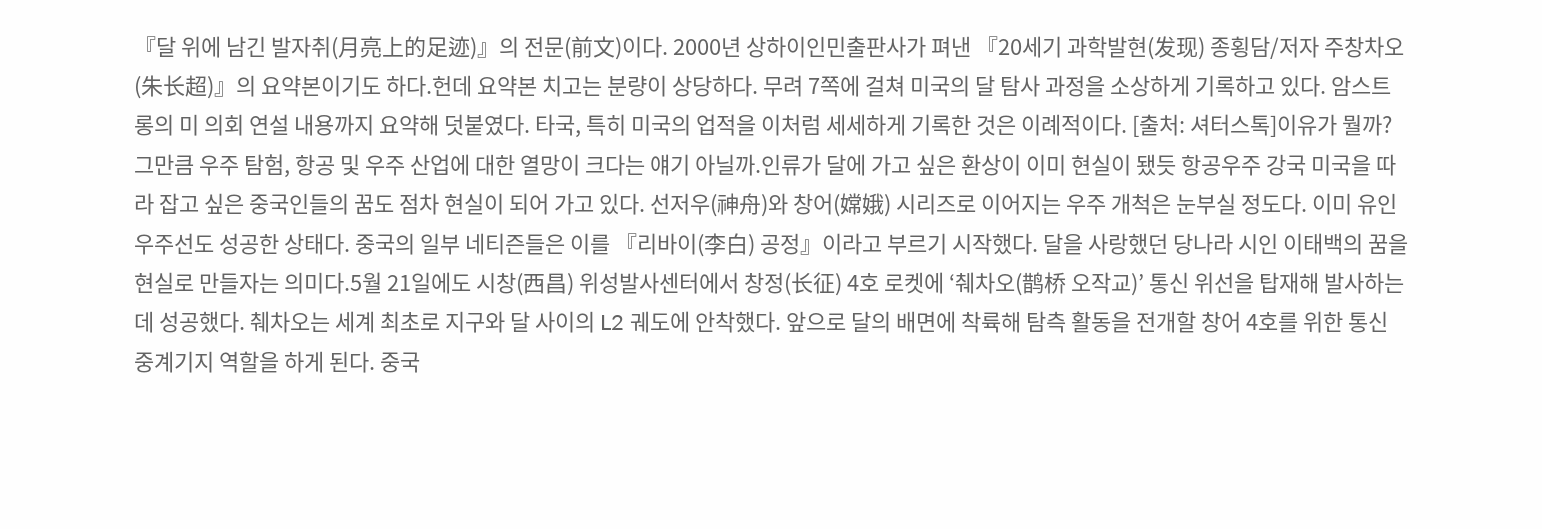『달 위에 남긴 발자취(月亮上的足迹)』의 전문(前文)이다. 2000년 상하이인민출판사가 펴낸 『20세기 과학발현(发现) 종횡담/저자 주창차오(朱长超)』의 요약본이기도 하다.헌데 요약본 치고는 분량이 상당하다. 무려 7쪽에 걸쳐 미국의 달 탐사 과정을 소상하게 기록하고 있다. 암스트롱의 미 의회 연설 내용까지 요약해 덧붙였다. 타국, 특히 미국의 업적을 이처럼 세세하게 기록한 것은 이례적이다. [출처: 셔터스톡]이유가 뭘까? 그만큼 우주 탐험, 항공 및 우주 산업에 대한 열망이 크다는 얘기 아닐까.인류가 달에 가고 싶은 환상이 이미 현실이 됐듯 항공우주 강국 미국을 따라 잡고 싶은 중국인들의 꿈도 점차 현실이 되어 가고 있다. 선저우(神舟)와 창어(嫦娥) 시리즈로 이어지는 우주 개척은 눈부실 정도다. 이미 유인 우주선도 성공한 상태다. 중국의 일부 네티즌들은 이를 『리바이(李白) 공정』이라고 부르기 시작했다. 달을 사랑했던 당나라 시인 이태백의 꿈을 현실로 만들자는 의미다.5월 21일에도 시창(西昌) 위성발사센터에서 창정(长征) 4호 로켓에 ‘췌차오(鹊桥 오작교)’ 통신 위선을 탑재해 발사하는데 성공했다. 췌차오는 세계 최초로 지구와 달 사이의 L2 궤도에 안착했다. 앞으로 달의 배면에 착륙해 탐측 활동을 전개할 창어 4호를 위한 통신 중계기지 역할을 하게 된다. 중국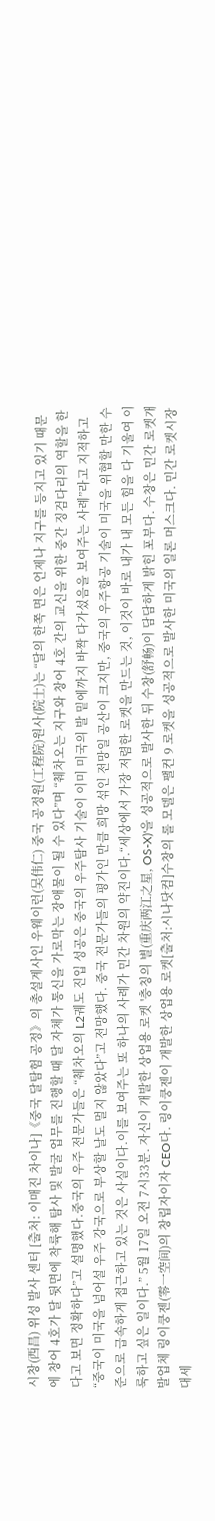시창(西昌) 위성 발사 센터 [출처: 이매진 차이나]《중국 달탐험 공정》의 총설계사인 우웨이런(吴伟仁) 중국 공정원(工程院)원사(院士)는 “달의 한쪽 면은 언제나 지구를 등지고 있기 때문에 창어 4호가 달 뒷면에 착륙해 탐사 및 발굴 업무를 진행할 때 달 자체가 통신을 가로막는 장애물이 될 수 있다”며 “췌차오는 지구와 창어 4호 간의 교신을 위한 중간 징검다리의 역할을 한다고 보면 정확하다”고 설명했다.중국의 우주 전문가들은 “췌차오의 L2궤도 진입 성공은 중국의 우주탐사 기술이 이미 미국의 발 밑에까지 바짝 다가섰음을 보여주는 사례”라고 지적하고 “중국이 미국을 넘어설 우주 강국으로 부상할 날도 멀지 않았다”고 전망했다. 중국 전문가들의 평가인 만큼 희망 섞인 전망일 공산이 크지만, 중국의 우주항공 기술이 미국을 위협할 만한 수준으로 급속하게 접근하고 있는 것은 사실이다.이를 보여주는 또 하나의 사례가 민간 차원의 약진이다.“세상에서 가장 저렴한 로켓을 만드는 것, 이것이 바로 내가 내 모든 힘을 다 기울여 이룩하고 싶은 일이다.” 5월 17일 오전 7시33분. 자신이 개발한 상업용 로켓 '충칭의 별(重庆两江之星, OS-X)'을 성공적으로 발사한 뒤 수창(舒畅)이 담담하게 밝힌 포부다. 수창은 민간 로켓개발업체 링이쿵젠(零一空间)의 창립자이자 CEO다. 링이쿵젠이 개발한 상업용 로켓[출처:시나닷컴]수창의 롤 모델은 팰컨 9 로켓을 성공적으로 발사한 미국의 일론 머스크다. 민간 로켓시장 대세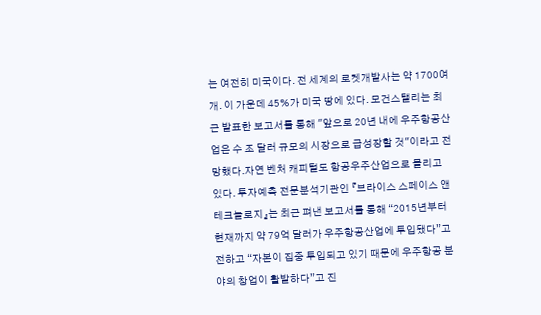는 여전히 미국이다. 전 세계의 로켓개발사는 약 1700여 개. 이 가운데 45%가 미국 땅에 있다. 모건스탤리는 최근 발표한 보고서를 통해 "앞으로 20년 내에 우주항공산업은 수 조 달러 규모의 시장으로 급성장할 것"이라고 전망했다.자연 벤처 캐피털도 항공우주산업으로 몰리고 있다. 투자예측 전문분석기관인 『브라이스 스페이스 앤 테크놀로지』는 최근 펴낸 보고서를 통해 “2015년부터 현재까지 약 79억 달러가 우주항공산업에 투입됐다”고 전하고 “자본이 집중 투입되고 있기 때문에 우주항공 분야의 창업이 활발하다”고 진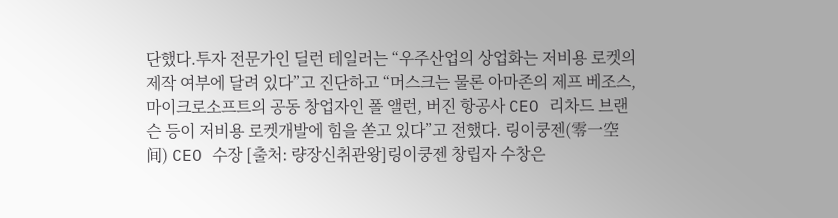단했다.투자 전문가인 딜런 테일러는 “우주산업의 상업화는 저비용 로켓의 제작 여부에 달려 있다”고 진단하고 “머스크는 물론 아마존의 제프 베조스, 마이크로소프트의 공동 창업자인 폴 앨런, 버진 항공사 CEO 리차드 브랜슨 등이 저비용 로켓개발에 힘을 쏟고 있다”고 전했다. 링이쿵젠(零一空间) CEO 수장 [출처: 량장신취관왕]링이쿵젠 창립자 수창은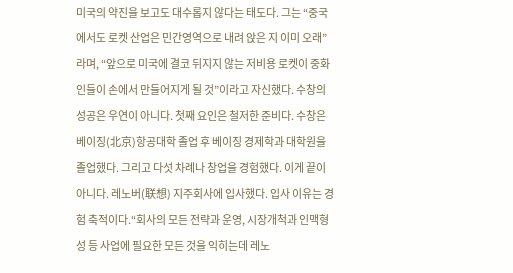미국의 약진을 보고도 대수롭지 않다는 태도다. 그는 “중국에서도 로켓 산업은 민간영역으로 내려 앉은 지 이미 오래”라며, “앞으로 미국에 결코 뒤지지 않는 저비용 로켓이 중화인들이 손에서 만들어지게 될 것”이라고 자신했다. 수창의 성공은 우연이 아니다. 첫째 요인은 철저한 준비다. 수창은 베이징(北京)항공대학 졸업 후 베이징 경제학과 대학원을 졸업했다. 그리고 다섯 차례나 창업을 경험했다. 이게 끝이 아니다. 레노버(联想) 지주회사에 입사했다. 입사 이유는 경험 축적이다.“회사의 모든 전략과 운영, 시장개척과 인맥형성 등 사업에 필요한 모든 것을 익히는데 레노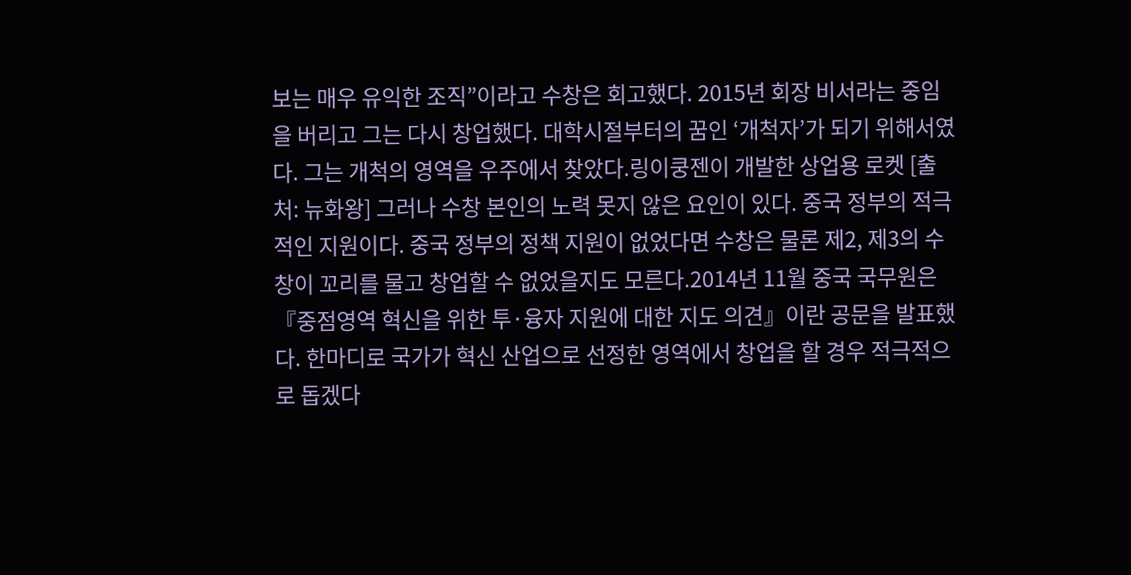보는 매우 유익한 조직”이라고 수창은 회고했다. 2015년 회장 비서라는 중임을 버리고 그는 다시 창업했다. 대학시절부터의 꿈인 ‘개척자’가 되기 위해서였다. 그는 개척의 영역을 우주에서 찾았다.링이쿵젠이 개발한 상업용 로켓 [출처: 뉴화왕] 그러나 수창 본인의 노력 못지 않은 요인이 있다. 중국 정부의 적극적인 지원이다. 중국 정부의 정책 지원이 없었다면 수창은 물론 제2, 제3의 수창이 꼬리를 물고 창업할 수 없었을지도 모른다.2014년 11월 중국 국무원은 『중점영역 혁신을 위한 투·융자 지원에 대한 지도 의견』이란 공문을 발표했다. 한마디로 국가가 혁신 산업으로 선정한 영역에서 창업을 할 경우 적극적으로 돕겠다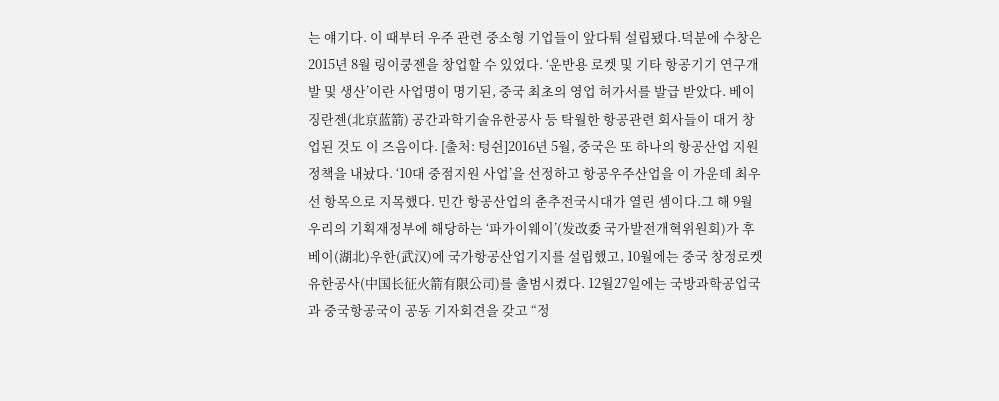는 얘기다. 이 때부터 우주 관련 중소형 기업들이 앞다퉈 설립됐다.덕분에 수창은 2015년 8월 링이쿵젠을 창업할 수 있었다. ‘운반용 로켓 및 기타 항공기기 연구개발 및 생산’이란 사업명이 명기된, 중국 최초의 영업 허가서를 발급 받았다. 베이징란젠(北京蓝箭) 공간과학기술유한공사 등 탁월한 항공관련 회사들이 대거 창업된 것도 이 즈음이다. [출처: 텅쉰]2016년 5월, 중국은 또 하나의 항공산업 지원정책을 내놨다. ‘10대 중점지원 사업’을 선정하고 항공우주산업을 이 가운데 최우선 항목으로 지목했다. 민간 항공산업의 춘추전국시대가 열린 셈이다.그 해 9월 우리의 기획재정부에 해당하는 ‘파가이웨이’(发改委 국가발전개혁위원회)가 후베이(湖北)우한(武汉)에 국가항공산업기지를 설립했고, 10월에는 중국 창정로켓 유한공사(中国长征火箭有限公司)를 출범시켰다. 12월27일에는 국방과학공업국과 중국항공국이 공동 기자회견을 갖고 “정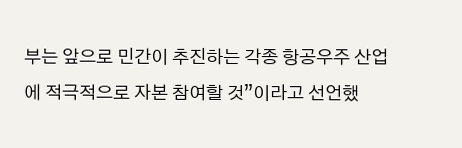부는 앞으로 민간이 추진하는 각종 항공우주 산업에 적극적으로 자본 참여할 것”이라고 선언했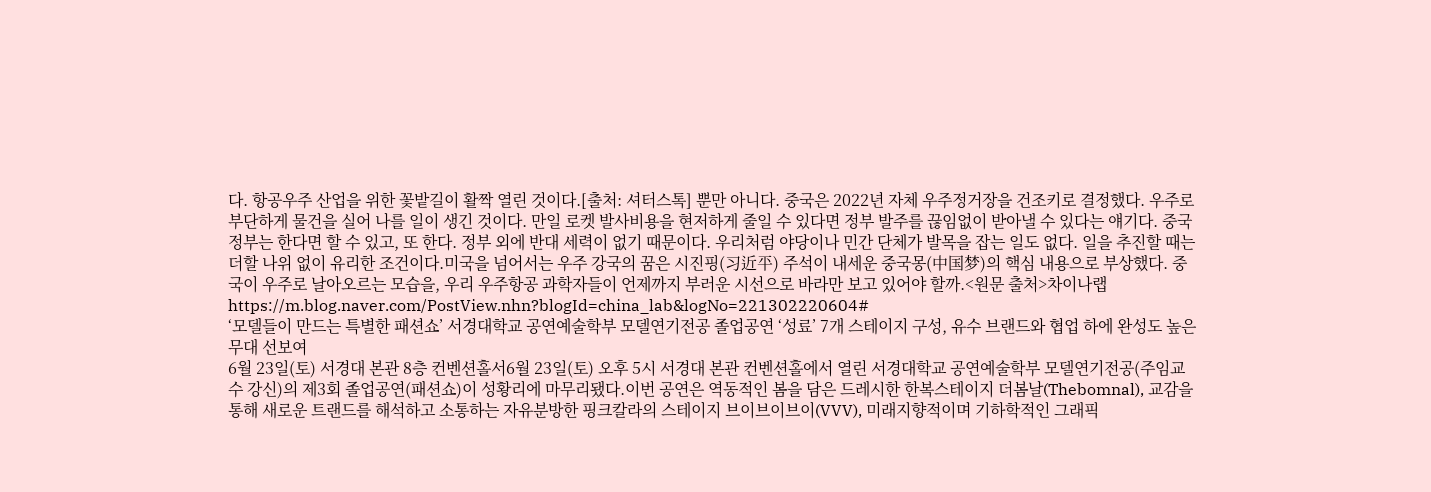다. 항공우주 산업을 위한 꽃밭길이 활짝 열린 것이다.[출처: 셔터스톡] 뿐만 아니다. 중국은 2022년 자체 우주정거장을 건조키로 결정했다. 우주로 부단하게 물건을 실어 나를 일이 생긴 것이다. 만일 로켓 발사비용을 현저하게 줄일 수 있다면 정부 발주를 끊임없이 받아낼 수 있다는 얘기다. 중국 정부는 한다면 할 수 있고, 또 한다. 정부 외에 반대 세력이 없기 때문이다. 우리처럼 야당이나 민간 단체가 발목을 잡는 일도 없다. 일을 추진할 때는 더할 나위 없이 유리한 조건이다.미국을 넘어서는 우주 강국의 꿈은 시진핑(习近平) 주석이 내세운 중국몽(中国梦)의 핵심 내용으로 부상했다. 중국이 우주로 날아오르는 모습을, 우리 우주항공 과학자들이 언제까지 부러운 시선으로 바라만 보고 있어야 할까.<원문 출처>차이나랩 https://m.blog.naver.com/PostView.nhn?blogId=china_lab&logNo=221302220604#
‘모델들이 만드는 특별한 패션쇼’ 서경대학교 공연예술학부 모델연기전공 졸업공연 ‘성료’ 7개 스테이지 구성, 유수 브랜드와 협업 하에 완성도 높은 무대 선보여
6월 23일(토) 서경대 본관 8층 컨벤션홀서6월 23일(토) 오후 5시 서경대 본관 컨벤션홀에서 열린 서경대학교 공연예술학부 모델연기전공(주임교수 강신)의 제3회 졸업공연(패션쇼)이 성황리에 마무리됐다.이번 공연은 역동적인 봄을 담은 드레시한 한복스테이지 더봄날(Thebomnal), 교감을 통해 새로운 트랜드를 해석하고 소통하는 자유분방한 핑크칼라의 스테이지 브이브이브이(VVV), 미래지향적이며 기하학적인 그래픽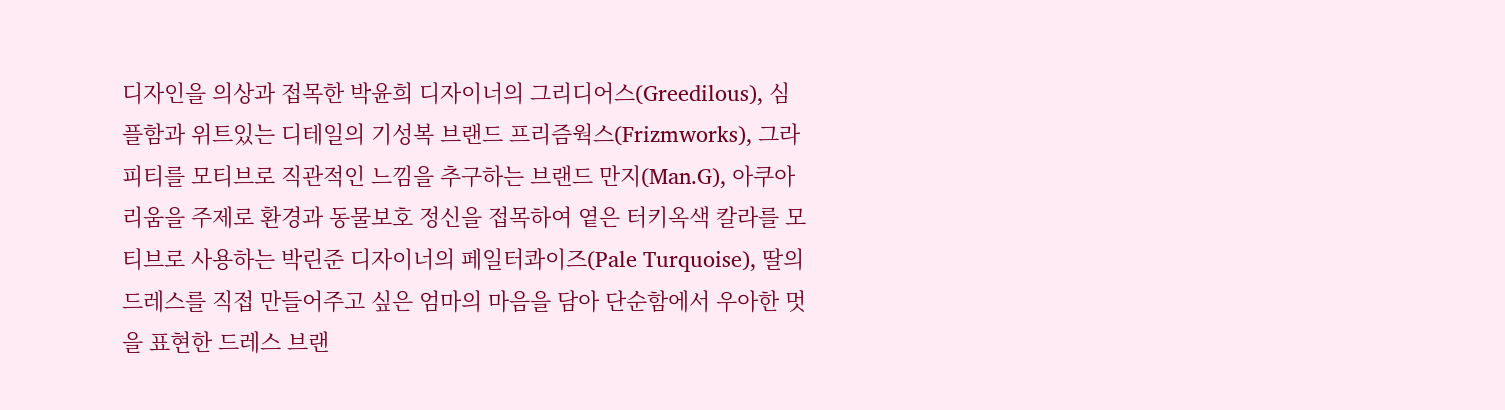디자인을 의상과 접목한 박윤희 디자이너의 그리디어스(Greedilous), 심플함과 위트있는 디테일의 기성복 브랜드 프리즘웍스(Frizmworks), 그라피티를 모티브로 직관적인 느낌을 추구하는 브랜드 만지(Man.G), 아쿠아리움을 주제로 환경과 동물보호 정신을 접목하여 옅은 터키옥색 칼라를 모티브로 사용하는 박린준 디자이너의 페일터콰이즈(Pale Turquoise), 딸의 드레스를 직접 만들어주고 싶은 엄마의 마음을 담아 단순함에서 우아한 멋을 표현한 드레스 브랜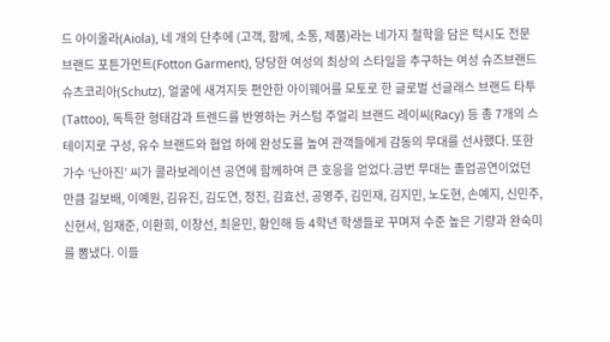드 아이올라(Aiola), 네 개의 단추에 (고객, 함께, 소통, 제품)라는 네가지 철학을 담은 턱시도 전문 브랜드 포튼가먼트(Fotton Garment), 당당한 여성의 최상의 스타일을 추구하는 여성 슈즈브랜드 슈츠코리아(Schutz), 얼굴에 새겨지듯 편안한 아이웨어를 모토로 한 글로벌 선글래스 브랜드 타투(Tattoo), 독특한 형태감과 트렌드를 반영하는 커스텀 주얼리 브랜드 레이씨(Racy) 등 총 7개의 스테이지로 구성, 유수 브랜드와 협업 하에 완성도를 높여 관객들에게 감동의 무대를 선사했다. 또한 가수 ‘난아진’ 씨가 콜라보레이션 공연에 함께하여 큰 호응을 얻었다.금번 무대는 졸업공연이었던 만큼 길보배, 이예원, 김유진, 김도연, 정진, 김효선, 공영주, 김민재, 김지민, 노도현, 손예지, 신민주, 신현서, 임재준, 이환희, 이창선, 최윤민, 황인해 등 4학년 학생들로 꾸며져 수준 높은 기량과 완숙미를 뽐냈다. 이들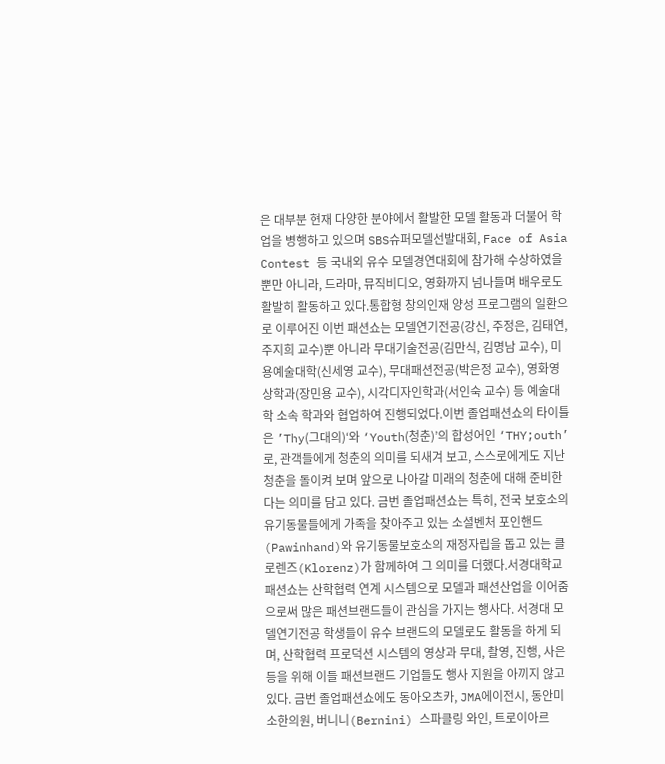은 대부분 현재 다양한 분야에서 활발한 모델 활동과 더불어 학업을 병행하고 있으며 SBS슈퍼모델선발대회, Face of Asia Contest 등 국내외 유수 모델경연대회에 참가해 수상하였을 뿐만 아니라, 드라마, 뮤직비디오, 영화까지 넘나들며 배우로도 활발히 활동하고 있다.통합형 창의인재 양성 프로그램의 일환으로 이루어진 이번 패션쇼는 모델연기전공(강신, 주정은, 김태연, 주지희 교수)뿐 아니라 무대기술전공(김만식, 김명남 교수), 미용예술대학(신세영 교수), 무대패션전공(박은정 교수), 영화영상학과(장민용 교수), 시각디자인학과(서인숙 교수) 등 예술대학 소속 학과와 협업하여 진행되었다.이번 졸업패션쇼의 타이틀은 ’Thy(그대의)‘와 ‘Youth(청춘)’의 합성어인 ‘THY;outh’로, 관객들에게 청춘의 의미를 되새겨 보고, 스스로에게도 지난 청춘을 돌이켜 보며 앞으로 나아갈 미래의 청춘에 대해 준비한다는 의미를 담고 있다. 금번 졸업패션쇼는 특히, 전국 보호소의 유기동물들에게 가족을 찾아주고 있는 소셜벤처 포인핸드(Pawinhand)와 유기동물보호소의 재정자립을 돕고 있는 클로렌즈(Klorenz)가 함께하여 그 의미를 더했다.서경대학교 패션쇼는 산학협력 연계 시스템으로 모델과 패션산업을 이어줌으로써 많은 패션브랜드들이 관심을 가지는 행사다. 서경대 모델연기전공 학생들이 유수 브랜드의 모델로도 활동을 하게 되며, 산학협력 프로덕션 시스템의 영상과 무대, 촬영, 진행, 사은 등을 위해 이들 패션브랜드 기업들도 행사 지원을 아끼지 않고 있다. 금번 졸업패션쇼에도 동아오츠카, JMA에이전시, 동안미소한의원, 버니니(Bernini) 스파클링 와인, 트로이아르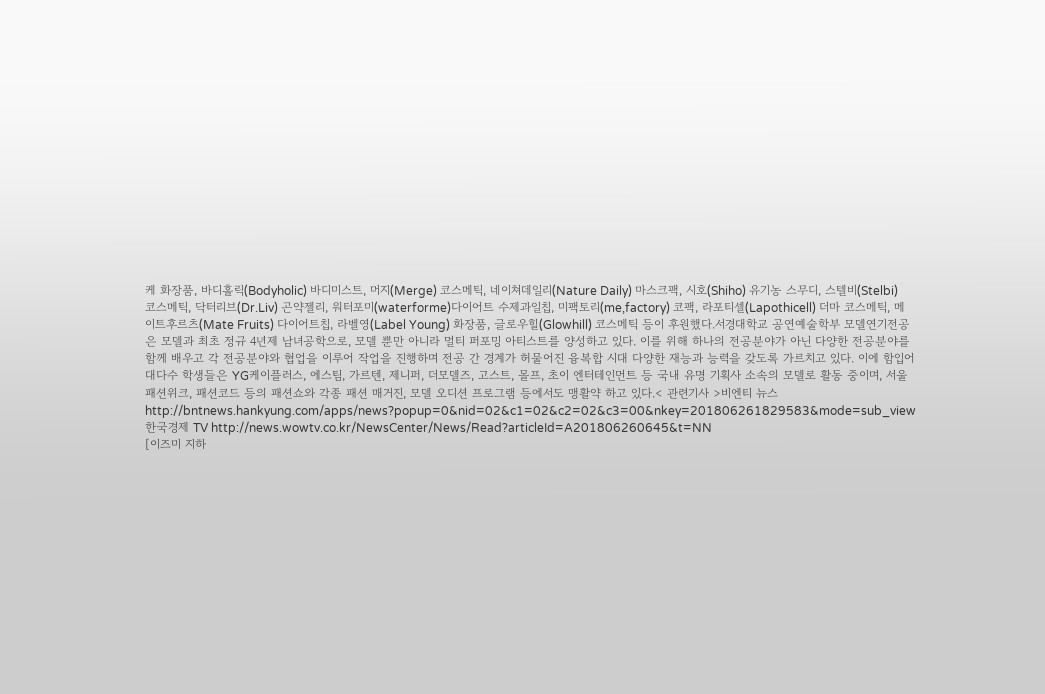케 화장품, 바디홀릭(Bodyholic) 바디미스트, 머지(Merge) 코스메틱, 네이쳐데일리(Nature Daily) 마스크팩, 시호(Shiho) 유기농 스무디, 스텔비(Stelbi) 코스메틱, 닥터리브(Dr.Liv) 곤약젤리, 워터포미(waterforme)다이어트 수제과일칩, 미팩토리(me,factory) 코팩, 라포티셀(Lapothicell) 더마 코스메틱, 메이트후르츠(Mate Fruits) 다이어트칩, 라벨영(Label Young) 화장품, 글로우힐(Glowhill) 코스메틱 등이 후원했다.서경대학교 공연예술학부 모델연기전공은 모델과 최초 정규 4년제 남녀공학으로, 모델 뿐만 아니라 멀티 퍼포밍 아티스트를 양성하고 있다. 이를 위해 하나의 전공분야가 아닌 다양한 전공분야를 함께 배우고 각 전공분야와 협업을 이루어 작업을 진행하며 전공 간 경계가 허물어진 융복합 시대 다양한 재능과 능력을 갖도록 가르치고 있다. 이에 함입어 대다수 학생들은 YG케이플러스, 에스팀, 가르텐, 제니퍼, 더모델즈, 고스트, 몰프, 초이 엔터테인먼트 등 국내 유명 기획사 소속의 모델로 활동 중이며, 서울패션위크, 패션코드 등의 패션쇼와 각종 패션 매거진, 모델 오디션 프로그램 등에서도 맹활약 하고 있다.< 관련기사 >비엔티 뉴스 http://bntnews.hankyung.com/apps/news?popup=0&nid=02&c1=02&c2=02&c3=00&nkey=201806261829583&mode=sub_view한국경제 TV http://news.wowtv.co.kr/NewsCenter/News/Read?articleId=A201806260645&t=NN
[이즈미 지하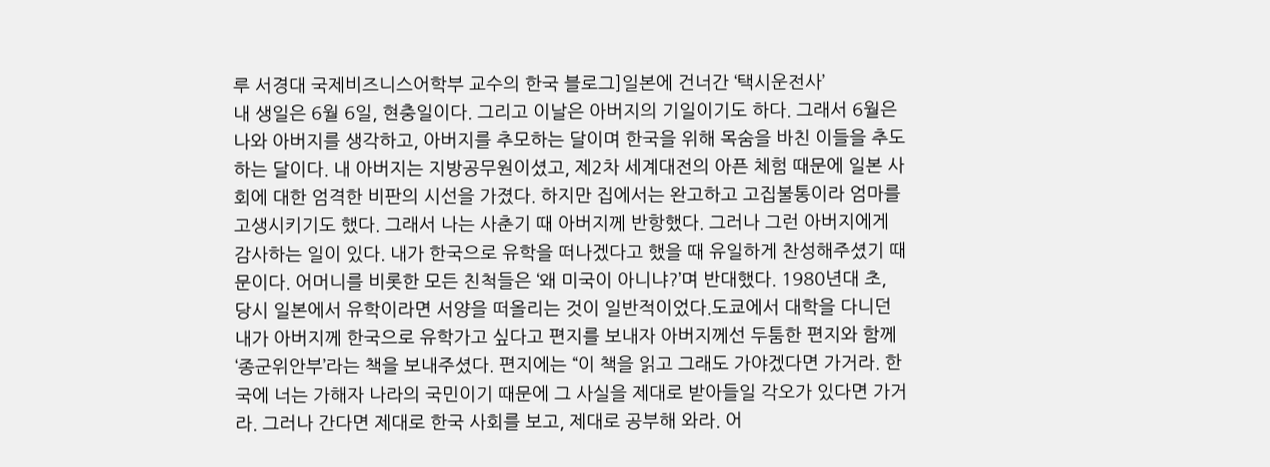루 서경대 국제비즈니스어학부 교수의 한국 블로그]일본에 건너간 ‘택시운전사’
내 생일은 6월 6일, 현충일이다. 그리고 이날은 아버지의 기일이기도 하다. 그래서 6월은 나와 아버지를 생각하고, 아버지를 추모하는 달이며 한국을 위해 목숨을 바친 이들을 추도하는 달이다. 내 아버지는 지방공무원이셨고, 제2차 세계대전의 아픈 체험 때문에 일본 사회에 대한 엄격한 비판의 시선을 가졌다. 하지만 집에서는 완고하고 고집불통이라 엄마를 고생시키기도 했다. 그래서 나는 사춘기 때 아버지께 반항했다. 그러나 그런 아버지에게 감사하는 일이 있다. 내가 한국으로 유학을 떠나겠다고 했을 때 유일하게 찬성해주셨기 때문이다. 어머니를 비롯한 모든 친척들은 ‘왜 미국이 아니냐?’며 반대했다. 1980년대 초, 당시 일본에서 유학이라면 서양을 떠올리는 것이 일반적이었다.도쿄에서 대학을 다니던 내가 아버지께 한국으로 유학가고 싶다고 편지를 보내자 아버지께선 두툼한 편지와 함께 ‘종군위안부’라는 책을 보내주셨다. 편지에는 “이 책을 읽고 그래도 가야겠다면 가거라. 한국에 너는 가해자 나라의 국민이기 때문에 그 사실을 제대로 받아들일 각오가 있다면 가거라. 그러나 간다면 제대로 한국 사회를 보고, 제대로 공부해 와라. 어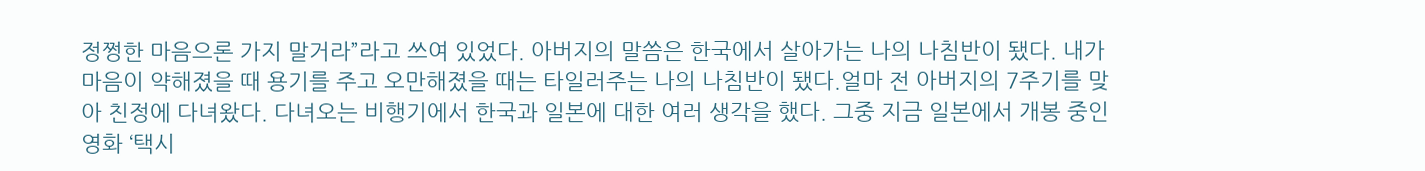정쩡한 마음으론 가지 말거라”라고 쓰여 있었다. 아버지의 말씀은 한국에서 살아가는 나의 나침반이 됐다. 내가 마음이 약해졌을 때 용기를 주고 오만해졌을 때는 타일러주는 나의 나침반이 됐다.얼마 전 아버지의 7주기를 맞아 친정에 다녀왔다. 다녀오는 비행기에서 한국과 일본에 대한 여러 생각을 했다. 그중 지금 일본에서 개봉 중인 영화 ‘택시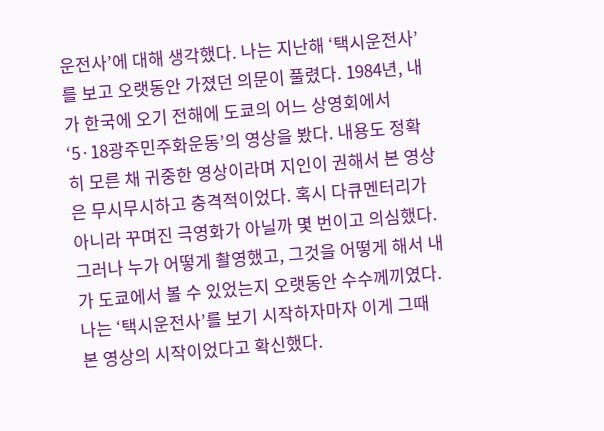운전사’에 대해 생각했다. 나는 지난해 ‘택시운전사’를 보고 오랫동안 가졌던 의문이 풀렸다. 1984년, 내가 한국에 오기 전해에 도쿄의 어느 상영회에서 ‘5·18광주민주화운동’의 영상을 봤다. 내용도 정확히 모른 채 귀중한 영상이라며 지인이 권해서 본 영상은 무시무시하고 충격적이었다. 혹시 다큐멘터리가 아니라 꾸며진 극영화가 아닐까 몇 번이고 의심했다. 그러나 누가 어떻게 촬영했고, 그것을 어떻게 해서 내가 도쿄에서 볼 수 있었는지 오랫동안 수수께끼였다. 나는 ‘택시운전사’를 보기 시작하자마자 이게 그때 본 영상의 시작이었다고 확신했다.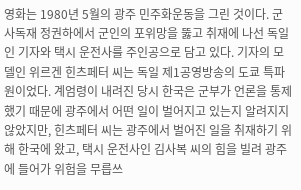영화는 1980년 5월의 광주 민주화운동을 그린 것이다. 군사독재 정권하에서 군인의 포위망을 뚫고 취재에 나선 독일인 기자와 택시 운전사를 주인공으로 담고 있다. 기자의 모델인 위르겐 힌츠페터 씨는 독일 제1공영방송의 도쿄 특파원이었다. 계엄령이 내려진 당시 한국은 군부가 언론을 통제했기 때문에 광주에서 어떤 일이 벌어지고 있는지 알려지지 않았지만, 힌츠페터 씨는 광주에서 벌어진 일을 취재하기 위해 한국에 왔고, 택시 운전사인 김사복 씨의 힘을 빌려 광주에 들어가 위험을 무릅쓰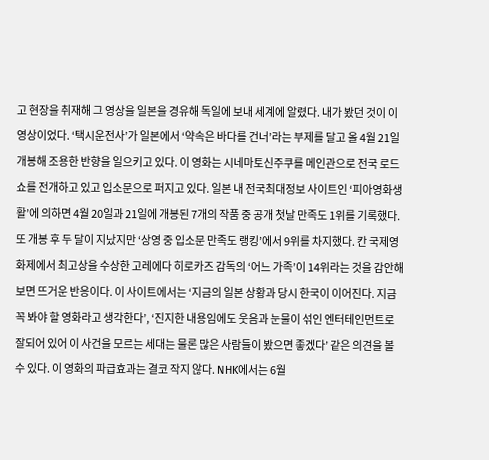고 현장을 취재해 그 영상을 일본을 경유해 독일에 보내 세계에 알렸다. 내가 봤던 것이 이 영상이었다. ‘택시운전사’가 일본에서 ‘약속은 바다를 건너’라는 부제를 달고 올 4월 21일 개봉해 조용한 반향을 일으키고 있다. 이 영화는 시네마토신주쿠를 메인관으로 전국 로드쇼를 전개하고 있고 입소문으로 퍼지고 있다. 일본 내 전국최대정보 사이트인 ‘피아영화생활’에 의하면 4월 20일과 21일에 개봉된 7개의 작품 중 공개 첫날 만족도 1위를 기록했다. 또 개봉 후 두 달이 지났지만 ‘상영 중 입소문 만족도 랭킹’에서 9위를 차지했다. 칸 국제영화제에서 최고상을 수상한 고레에다 히로카즈 감독의 ‘어느 가족’이 14위라는 것을 감안해보면 뜨거운 반응이다. 이 사이트에서는 ‘지금의 일본 상황과 당시 한국이 이어진다. 지금 꼭 봐야 할 영화라고 생각한다’, ‘진지한 내용임에도 웃음과 눈물이 섞인 엔터테인먼트로 잘되어 있어 이 사건을 모르는 세대는 물론 많은 사람들이 봤으면 좋겠다’ 같은 의견을 볼 수 있다. 이 영화의 파급효과는 결코 작지 않다. NHK에서는 6월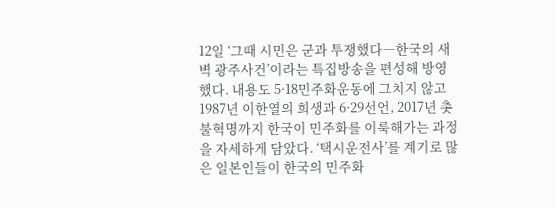12일 ‘그때 시민은 군과 투쟁했다―한국의 새벽 광주사건’이라는 특집방송을 편성해 방영했다. 내용도 5·18민주화운동에 그치지 않고 1987년 이한열의 희생과 6·29선언, 2017년 촛불혁명까지 한국이 민주화를 이룩해가는 과정을 자세하게 담았다. ‘택시운전사’를 계기로 많은 일본인들이 한국의 민주화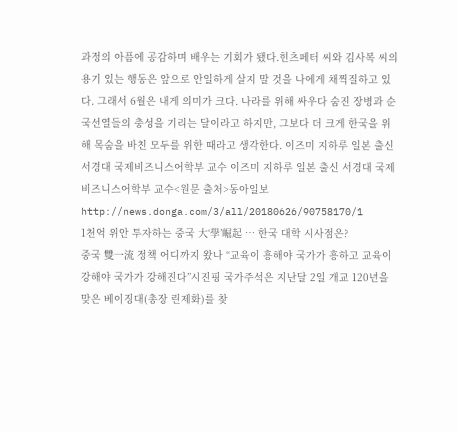과정의 아픔에 공감하며 배우는 기회가 됐다.힌츠페터 씨와 김사복 씨의 용기 있는 행동은 앞으로 안일하게 살지 말 것을 나에게 채찍질하고 있다. 그래서 6월은 내게 의미가 크다. 나라를 위해 싸우다 숨진 장병과 순국선열들의 충성을 기리는 달이라고 하지만, 그보다 더 크게 한국을 위해 목숨을 바친 모두를 위한 때라고 생각한다. 이즈미 지하루 일본 출신 서경대 국제비즈니스어학부 교수 이즈미 지하루 일본 출신 서경대 국제비즈니스어학부 교수<원문 출처>동아일보 http://news.donga.com/3/all/20180626/90758170/1
1천억 위안 투자하는 중국 大‘學’崛起 … 한국 대학 시사점은?
중국 雙一流 정책 어디까지 왔나 “교육이 흥해야 국가가 흥하고 교육이 강해야 국가가 강해진다”시진핑 국가주석은 지난달 2일 개교 120년을 맞은 베이징대(총장 린제화)를 찾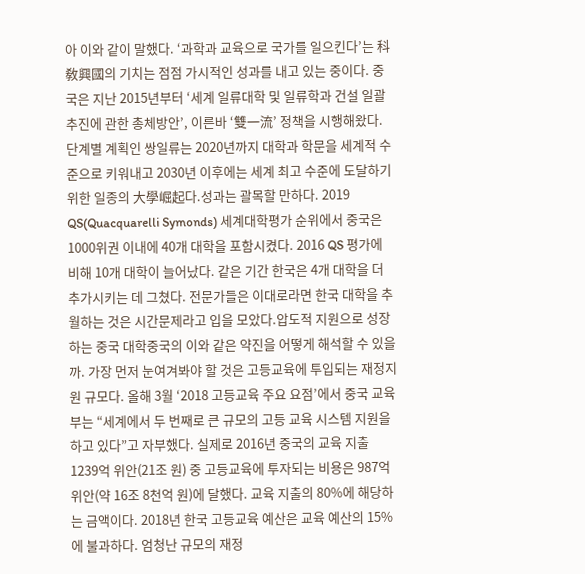아 이와 같이 말했다. ‘과학과 교육으로 국가를 일으킨다’는 科敎興國의 기치는 점점 가시적인 성과를 내고 있는 중이다. 중국은 지난 2015년부터 ‘세계 일류대학 및 일류학과 건설 일괄 추진에 관한 총체방안’, 이른바 ‘雙一流’ 정책을 시행해왔다. 단계별 계획인 쌍일류는 2020년까지 대학과 학문을 세계적 수준으로 키워내고 2030년 이후에는 세계 최고 수준에 도달하기 위한 일종의 大學崛起다.성과는 괄목할 만하다. 2019 QS(Quacquarelli Symonds) 세계대학평가 순위에서 중국은 1000위권 이내에 40개 대학을 포함시켰다. 2016 QS 평가에 비해 10개 대학이 늘어났다. 같은 기간 한국은 4개 대학을 더 추가시키는 데 그쳤다. 전문가들은 이대로라면 한국 대학을 추월하는 것은 시간문제라고 입을 모았다.압도적 지원으로 성장하는 중국 대학중국의 이와 같은 약진을 어떻게 해석할 수 있을까. 가장 먼저 눈여겨봐야 할 것은 고등교육에 투입되는 재정지원 규모다. 올해 3월 ‘2018 고등교육 주요 요점’에서 중국 교육부는 “세계에서 두 번째로 큰 규모의 고등 교육 시스템 지원을 하고 있다”고 자부했다. 실제로 2016년 중국의 교육 지출 1239억 위안(21조 원) 중 고등교육에 투자되는 비용은 987억 위안(약 16조 8천억 원)에 달했다. 교육 지출의 80%에 해당하는 금액이다. 2018년 한국 고등교육 예산은 교육 예산의 15%에 불과하다. 엄청난 규모의 재정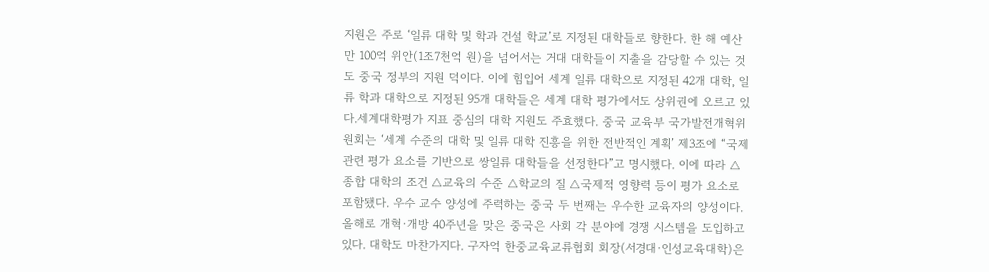지원은 주로 ‘일류 대학 및 학과 건설 학교’로 지정된 대학들로 향한다. 한 해 예산만 100억 위안(1조7천억 원)을 넘어서는 거대 대학들이 지출을 감당할 수 있는 것도 중국 정부의 지원 덕이다. 이에 힘입어 세계 일류 대학으로 지정된 42개 대학, 일류 학과 대학으로 지정된 95개 대학들은 세계 대학 평가에서도 상위권에 오르고 있다.세계대학평가 지표 중심의 대학 지원도 주효했다. 중국 교육부 국가발전개혁위원회는 ‘세계 수준의 대학 및 일류 대학 진흥을 위한 전반적인 계획’ 제3조에 “국제 관련 평가 요소를 기반으로 쌍일류 대학들을 선정한다”고 명시했다. 이에 따라 △종합 대학의 조건 △교육의 수준 △학교의 질 △국제적 영향력 등이 평가 요소로 포함됐다. 우수 교수 양성에 주력하는 중국 두 번째는 우수한 교육자의 양성이다. 올해로 개혁·개방 40주년을 맞은 중국은 사회 각 분야에 경쟁 시스템을 도입하고 있다. 대학도 마찬가지다. 구자억 한중교육교류협회 회장(서경대·인성교육대학)은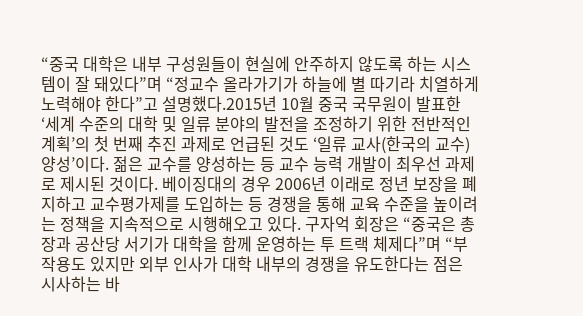“중국 대학은 내부 구성원들이 현실에 안주하지 않도록 하는 시스템이 잘 돼있다”며 “정교수 올라가기가 하늘에 별 따기라 치열하게 노력해야 한다”고 설명했다.2015년 10월 중국 국무원이 발표한 ‘세계 수준의 대학 및 일류 분야의 발전을 조정하기 위한 전반적인 계획’의 첫 번째 추진 과제로 언급된 것도 ‘일류 교사(한국의 교수) 양성’이다. 젊은 교수를 양성하는 등 교수 능력 개발이 최우선 과제로 제시된 것이다. 베이징대의 경우 2006년 이래로 정년 보장을 폐지하고 교수평가제를 도입하는 등 경쟁을 통해 교육 수준을 높이려는 정책을 지속적으로 시행해오고 있다. 구자억 회장은 “중국은 총장과 공산당 서기가 대학을 함께 운영하는 투 트랙 체제다”며 “부작용도 있지만 외부 인사가 대학 내부의 경쟁을 유도한다는 점은 시사하는 바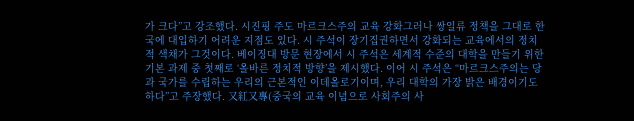가 크다”고 강조했다. 시진핑 주도 마르크스주의 교육 강화그러나 쌍일류 정책을 그대로 한국에 대입하기 어려운 지점도 있다. 시 주석이 장기집권하면서 강화되는 교육에서의 정치적 색채가 그것이다. 베이징대 방문 현장에서 시 주석은 세계적 수준의 대학을 만들기 위한 기본 과제 중 첫째로 ‘올바른 정치적 방향’을 제시했다. 이어 시 주석은 “마르크스주의는 당과 국가를 수립하는 우리의 근본적인 이데올로기이며, 우리 대학의 가장 밝은 배경이기도 하다”고 주장했다. 又紅又專(중국의 교육 이념으로 사회주의 사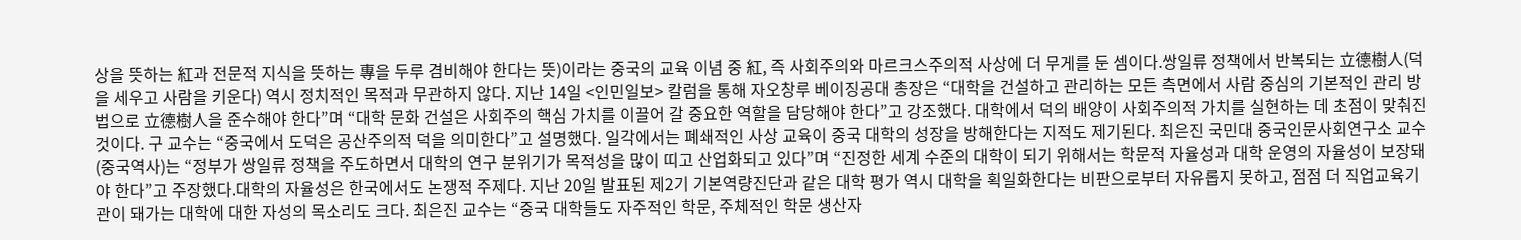상을 뜻하는 紅과 전문적 지식을 뜻하는 專을 두루 겸비해야 한다는 뜻)이라는 중국의 교육 이념 중 紅, 즉 사회주의와 마르크스주의적 사상에 더 무게를 둔 셈이다.쌍일류 정책에서 반복되는 立德樹人(덕을 세우고 사람을 키운다) 역시 정치적인 목적과 무관하지 않다. 지난 14일 <인민일보> 칼럼을 통해 자오창루 베이징공대 총장은 “대학을 건설하고 관리하는 모든 측면에서 사람 중심의 기본적인 관리 방법으로 立德樹人을 준수해야 한다”며 “대학 문화 건설은 사회주의 핵심 가치를 이끌어 갈 중요한 역할을 담당해야 한다”고 강조했다. 대학에서 덕의 배양이 사회주의적 가치를 실현하는 데 초점이 맞춰진 것이다. 구 교수는 “중국에서 도덕은 공산주의적 덕을 의미한다”고 설명했다. 일각에서는 폐쇄적인 사상 교육이 중국 대학의 성장을 방해한다는 지적도 제기된다. 최은진 국민대 중국인문사회연구소 교수(중국역사)는 “정부가 쌍일류 정책을 주도하면서 대학의 연구 분위기가 목적성을 많이 띠고 산업화되고 있다”며 “진정한 세계 수준의 대학이 되기 위해서는 학문적 자율성과 대학 운영의 자율성이 보장돼야 한다”고 주장했다.대학의 자율성은 한국에서도 논쟁적 주제다. 지난 20일 발표된 제2기 기본역량진단과 같은 대학 평가 역시 대학을 획일화한다는 비판으로부터 자유롭지 못하고, 점점 더 직업교육기관이 돼가는 대학에 대한 자성의 목소리도 크다. 최은진 교수는 “중국 대학들도 자주적인 학문, 주체적인 학문 생산자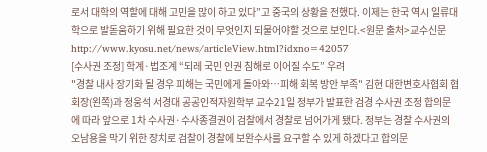로서 대학의 역할에 대해 고민을 많이 하고 있다”고 중국의 상황을 전했다. 이제는 한국 역시 일류대학으로 발돋움하기 위해 필요한 것이 무엇인지 되물어야할 것으로 보인다.<원문 출처>교수신문 http://www.kyosu.net/news/articleView.html?idxno=42057
[수사권 조정] 학계·법조계 “되레 국민 인권 침해로 이어질 수도” 우려
"경찰 내사 장기화 될 경우 피해는 국민에게 돌아와…피해 회복 방안 부족" 김현 대한변호사협회 협회장(왼쪽)과 정웅석 서경대 공공인적자원학부 교수21일 정부가 발표한 검경 수사권 조정 합의문에 따라 앞으로 1차 수사권·수사종결권이 검찰에서 경찰로 넘어가게 됐다. 정부는 경찰 수사권의 오남용을 막기 위한 장치로 검찰이 경찰에 보완수사를 요구할 수 있게 하겠다고 합의문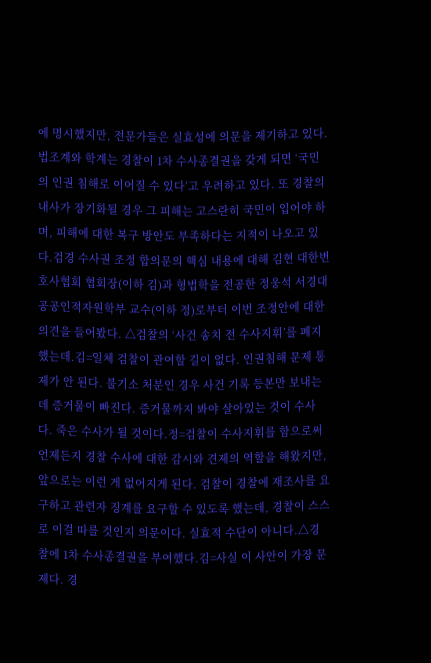에 명시했지만, 전문가들은 실효성에 의문을 제기하고 있다.법조계와 학계는 경찰이 1차 수사종결권을 갖게 되면 ‘국민의 인권 침해로 이어질 수 있다’고 우려하고 있다. 또 경찰의 내사가 장기화될 경우 그 피해는 고스란히 국민이 입어야 하며, 피해에 대한 복구 방안도 부족하다는 지적이 나오고 있다.검경 수사권 조정 합의문의 핵심 내용에 대해 김현 대한변호사협회 협회장(이하 김)과 형법학을 전공한 정웅석 서경대 공공인적자원학부 교수(이하 정)로부터 이번 조정안에 대한 의견을 들어봤다. △검찰의 ‘사건 송치 전 수사지휘’를 폐지했는데.김=일체 검찰이 관여할 길이 없다. 인권침해 문제 통제가 안 된다. 불기소 처분인 경우 사건 기록 등본만 보내는 데 증거물이 빠진다. 증거물까지 봐야 살아있는 것이 수사다. 죽은 수사가 될 것이다.정=검찰이 수사지휘를 함으로써 언제든지 경찰 수사에 대한 감시와 견제의 역할을 해왔지만, 앞으로는 이런 게 없어지게 된다. 검찰이 경찰에 재조사를 요구하고 관련자 징계를 요구할 수 있도록 했는데, 경찰이 스스로 이걸 따를 것인지 의문이다. 실효적 수단이 아니다.△경찰에 1차 수사종결권을 부여했다.김=사실 이 사안이 가장 문제다. 경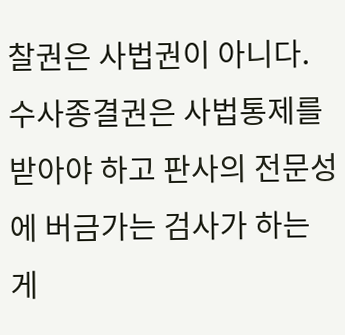찰권은 사법권이 아니다. 수사종결권은 사법통제를 받아야 하고 판사의 전문성에 버금가는 검사가 하는 게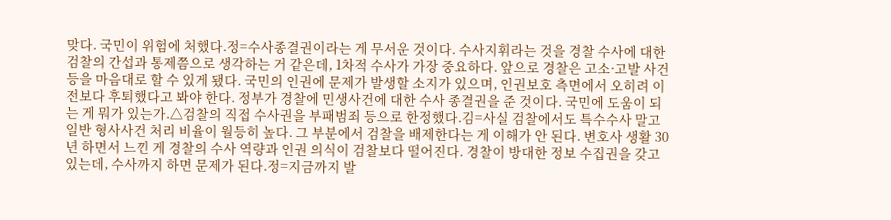맞다. 국민이 위험에 처했다.정=수사종결권이라는 게 무서운 것이다. 수사지휘라는 것을 경찰 수사에 대한 검찰의 간섭과 통제쯤으로 생각하는 거 같은데, 1차적 수사가 가장 중요하다. 앞으로 경찰은 고소·고발 사건 등을 마음대로 할 수 있게 됐다. 국민의 인권에 문제가 발생할 소지가 있으며, 인권보호 측면에서 오히려 이전보다 후퇴했다고 봐야 한다. 정부가 경찰에 민생사건에 대한 수사 종결권을 준 것이다. 국민에 도움이 되는 게 뭐가 있는가.△검찰의 직접 수사권을 부패범죄 등으로 한정했다.김=사실 검찰에서도 특수수사 말고 일반 형사사건 처리 비율이 월등히 높다. 그 부분에서 검찰을 배제한다는 게 이해가 안 된다. 변호사 생활 30년 하면서 느낀 게 경찰의 수사 역량과 인권 의식이 검찰보다 떨어진다. 경찰이 방대한 정보 수집권을 갖고 있는데, 수사까지 하면 문제가 된다.정=지금까지 발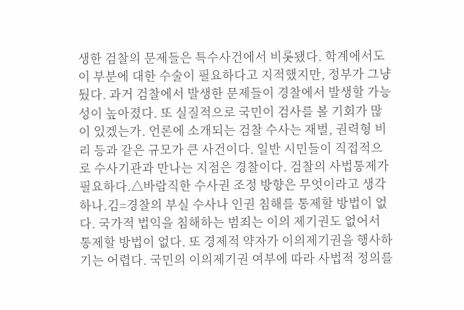생한 검찰의 문제들은 특수사건에서 비롯됐다. 학계에서도 이 부분에 대한 수술이 필요하다고 지적했지만, 정부가 그냥 뒀다. 과거 검찰에서 발생한 문제들이 경찰에서 발생할 가능성이 높아졌다. 또 실질적으로 국민이 검사를 볼 기회가 많이 있겠는가. 언론에 소개되는 검찰 수사는 재벌, 권력형 비리 등과 같은 규모가 큰 사건이다. 일반 시민들이 직접적으로 수사기관과 만나는 지점은 경찰이다. 검찰의 사법통제가 필요하다.△바람직한 수사권 조정 방향은 무엇이라고 생각하나.김=경찰의 부실 수사나 인권 침해를 통제할 방법이 없다. 국가적 법익을 침해하는 범죄는 이의 제기권도 없어서 통제할 방법이 없다. 또 경제적 약자가 이의제기권을 행사하기는 어렵다. 국민의 이의제기권 여부에 따라 사법적 정의를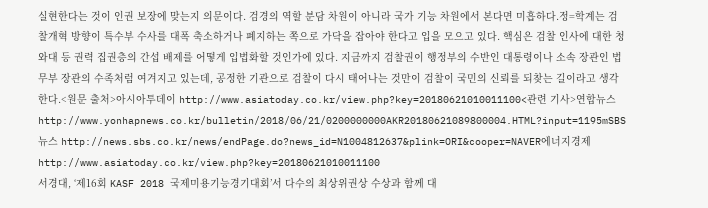실현한다는 것이 인권 보장에 맞는지 의문이다. 검경의 역할 분담 차원이 아니라 국가 기능 차원에서 본다면 미흡하다.정=학계는 검찰개혁 방향이 특수부 수사를 대폭 축소하거나 폐지하는 쪽으로 가닥을 잡아야 한다고 입을 모으고 있다. 핵심은 검찰 인사에 대한 청와대 등 권력 집권층의 간섭 배제를 어떻게 입법화할 것인가에 있다. 지금까지 검찰권이 행정부의 수반인 대통령이나 소속 장관인 법무부 장관의 수족처럼 여겨지고 있는데, 공정한 기관으로 검찰이 다시 태어나는 것만이 검찰이 국민의 신뢰를 되찾는 길이라고 생각한다.<원문 출처>아시아투데이 http://www.asiatoday.co.kr/view.php?key=20180621010011100<관련 기사>연합뉴스 http://www.yonhapnews.co.kr/bulletin/2018/06/21/0200000000AKR20180621089800004.HTML?input=1195mSBS뉴스 http://news.sbs.co.kr/news/endPage.do?news_id=N1004812637&plink=ORI&cooper=NAVER에너지경제 http://www.asiatoday.co.kr/view.php?key=20180621010011100
서경대, ‘제16회 KASF 2018 국제미용기능경기대회’서 다수의 최상위권상 수상과 함께 대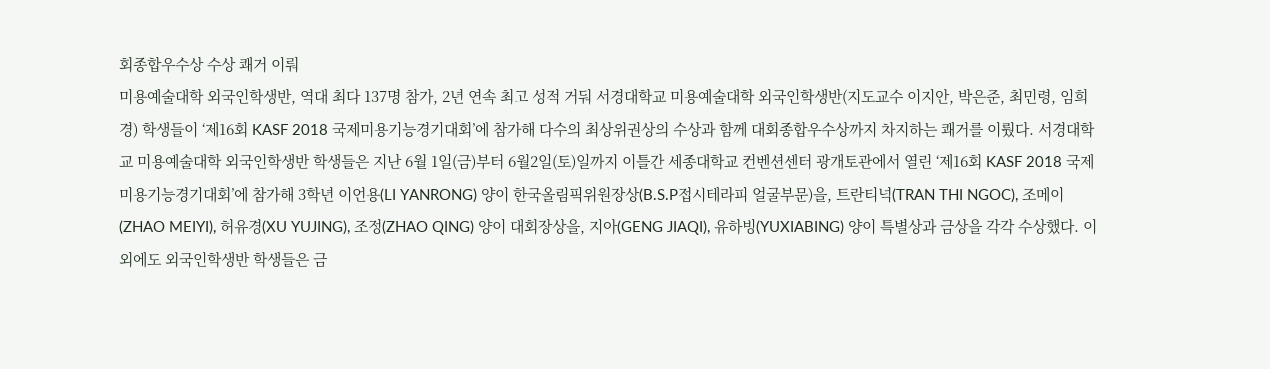회종합우수상 수상 쾌거 이뤄
미용예술대학 외국인학생반, 역대 최다 137명 참가, 2년 연속 최고 성적 거둬 서경대학교 미용예술대학 외국인학생반(지도교수 이지안, 박은준, 최민령, 임희경) 학생들이 ‘제16회 KASF 2018 국제미용기능경기대회’에 참가해 다수의 최상위권상의 수상과 함께 대회종합우수상까지 차지하는 쾌거를 이뤘다. 서경대학교 미용예술대학 외국인학생반 학생들은 지난 6월 1일(금)부터 6월2일(토)일까지 이틀간 세종대학교 컨벤션센터 광개토관에서 열린 ‘제16회 KASF 2018 국제미용기능경기대회’에 참가해 3학년 이언용(LI YANRONG) 양이 한국올림픽위원장상(B.S.P접시테라피 얼굴부문)을, 트란티넉(TRAN THI NGOC), 조메이(ZHAO MEIYI), 허유경(XU YUJING), 조정(ZHAO QING) 양이 대회장상을, 지아(GENG JIAQI), 유하빙(YUXIABING) 양이 특별상과 금상을 각각 수상했다. 이 외에도 외국인학생반 학생들은 금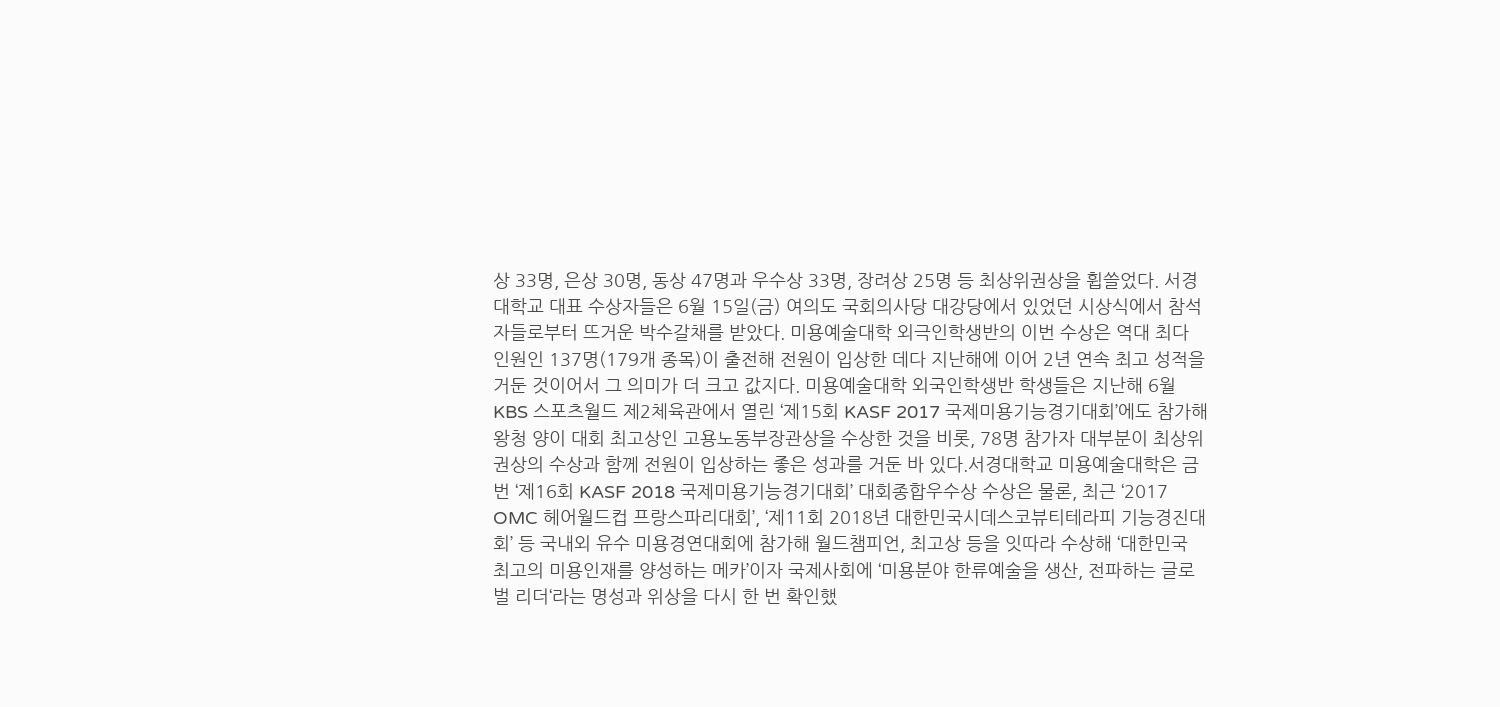상 33명, 은상 30명, 동상 47명과 우수상 33명, 장려상 25명 등 최상위권상을 휩쓸었다. 서경대학교 대표 수상자들은 6월 15일(금) 여의도 국회의사당 대강당에서 있었던 시상식에서 참석자들로부터 뜨거운 박수갈채를 받았다. 미용예술대학 외극인학생반의 이번 수상은 역대 최다 인원인 137명(179개 종목)이 출전해 전원이 입상한 데다 지난해에 이어 2년 연속 최고 성적을 거둔 것이어서 그 의미가 더 크고 값지다. 미용예술대학 외국인학생반 학생들은 지난해 6월 KBS 스포츠월드 제2체육관에서 열린 ‘제15회 KASF 2017 국제미용기능경기대회’에도 참가해 왕청 양이 대회 최고상인 고용노동부장관상을 수상한 것을 비롯, 78명 참가자 대부분이 최상위권상의 수상과 함께 전원이 입상하는 좋은 성과를 거둔 바 있다.서경대학교 미용예술대학은 금번 ‘제16회 KASF 2018 국제미용기능경기대회’ 대회종합우수상 수상은 물론, 최근 ‘2017 OMC 헤어월드컵 프랑스파리대회’, ‘제11회 2018년 대한민국시데스코뷰티테라피 기능경진대회’ 등 국내외 유수 미용경연대회에 참가해 월드챔피언, 최고상 등을 잇따라 수상해 ‘대한민국 최고의 미용인재를 양성하는 메카’이자 국제사회에 ‘미용분야 한류예술을 생산, 전파하는 글로벌 리더‘라는 명성과 위상을 다시 한 번 확인했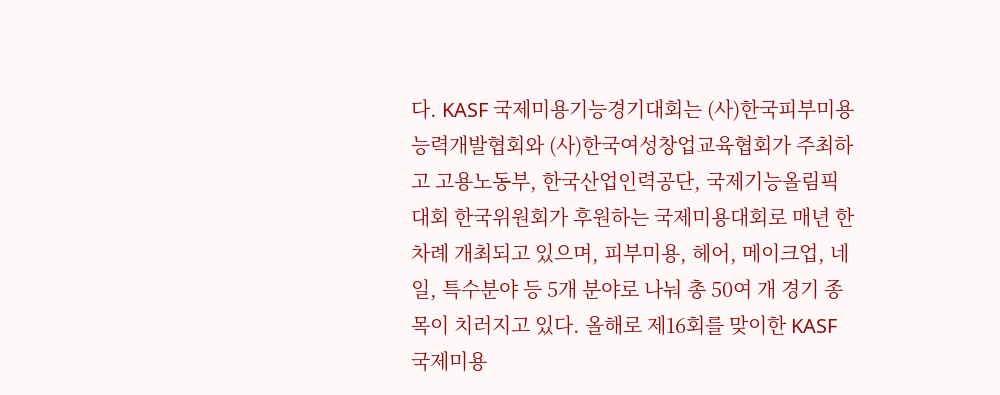다. KASF 국제미용기능경기대회는 (사)한국피부미용능력개발협회와 (사)한국여성창업교육협회가 주최하고 고용노동부, 한국산업인력공단, 국제기능올림픽대회 한국위원회가 후원하는 국제미용대회로 매년 한 차례 개최되고 있으며, 피부미용, 헤어, 메이크업, 네일, 특수분야 등 5개 분야로 나눠 총 50여 개 경기 종목이 치러지고 있다. 올해로 제16회를 맞이한 KASF 국제미용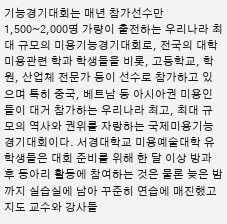기능경기대회는 매년 참가선수만 1,500~2,000명 가량이 출전하는 우리나라 최대 규모의 미용기능경기대회로, 전국의 대학 미용관련 학과 학생들을 비롯, 고등학교, 학원, 산업체 전문가 등이 선수로 참가하고 있으며 특히 중국, 베트남 등 아시아권 미용인들이 대거 참가하는 우리나라 최고, 최대 규모의 역사와 권위를 자랑하는 국제미용기능경기대회이다. 서경대학교 미용예술대학 유학생들은 대회 준비를 위해 한 달 이상 방과 후 동아리 활동에 참여하는 것은 물론 늦은 밤까지 실습실에 남아 꾸준히 연습에 매진했고 지도 교수와 강사들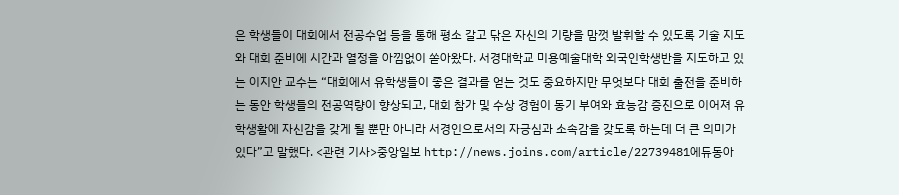은 학생들이 대회에서 전공수업 등을 통해 평소 갈고 닦은 자신의 기량을 맘껏 발휘할 수 있도록 기술 지도와 대회 준비에 시간과 열정을 아낌없이 쏟아왔다. 서경대학교 미용예술대학 외국인학생반을 지도하고 있는 이지안 교수는 “대회에서 유학생들이 좋은 결과를 얻는 것도 중요하지만 무엇보다 대회 출전을 준비하는 동안 학생들의 전공역량이 향상되고, 대회 참가 및 수상 경험이 동기 부여와 효능감 증진으로 이어져 유학생활에 자신감을 갖게 될 뿐만 아니라 서경인으로서의 자긍심과 소속감을 갖도록 하는데 더 큰 의미가 있다”고 말했다. <관련 기사>중앙일보 http://news.joins.com/article/22739481에듀동아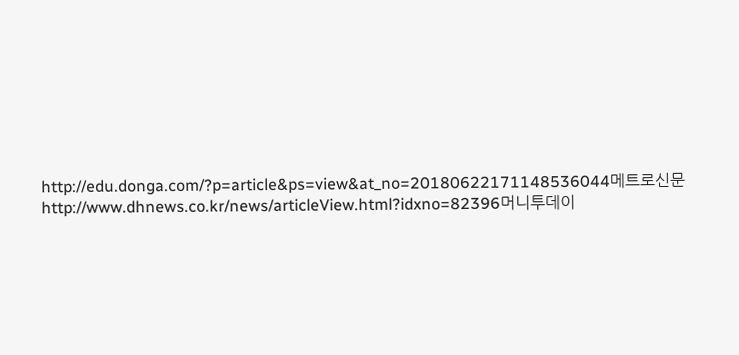http://edu.donga.com/?p=article&ps=view&at_no=20180622171148536044메트로신문 http://www.dhnews.co.kr/news/articleView.html?idxno=82396머니투데이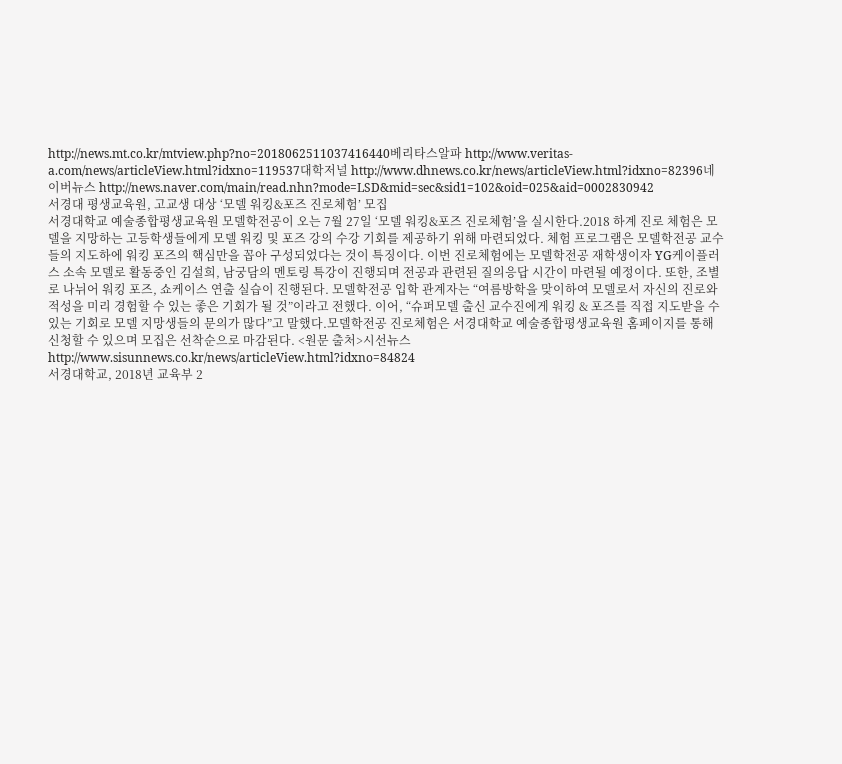http://news.mt.co.kr/mtview.php?no=2018062511037416440베리타스알파 http://www.veritas-a.com/news/articleView.html?idxno=119537대학저널 http://www.dhnews.co.kr/news/articleView.html?idxno=82396네이버뉴스 http://news.naver.com/main/read.nhn?mode=LSD&mid=sec&sid1=102&oid=025&aid=0002830942
서경대 평생교육원, 고교생 대상 ‘모델 워킹&포즈 진로체험’ 모집
서경대학교 예술종합평생교육원 모델학전공이 오는 7월 27일 ‘모델 워킹&포즈 진로체험’을 실시한다.2018 하계 진로 체험은 모델을 지망하는 고등학생들에게 모델 워킹 및 포즈 강의 수강 기회를 제공하기 위해 마련되었다. 체험 프로그램은 모델학전공 교수들의 지도하에 워킹 포즈의 핵심만을 꼽아 구성되었다는 것이 특징이다. 이번 진로체험에는 모델학전공 재학생이자 YG케이플러스 소속 모델로 활동중인 김설희, 남궁담의 멘토링 특강이 진행되며 전공과 관련된 질의응답 시간이 마련될 예정이다. 또한, 조별로 나뉘어 워킹 포즈, 쇼케이스 연출 실습이 진행된다. 모델학전공 입학 관계자는 “여름방학을 맞이하여 모델로서 자신의 진로와 적성을 미리 경험할 수 있는 좋은 기회가 될 것”이라고 전했다. 이어, “슈퍼모델 출신 교수진에게 워킹 & 포즈를 직접 지도받을 수 있는 기회로 모델 지망생들의 문의가 많다”고 말했다.모델학전공 진로체험은 서경대학교 예술종합평생교육원 홈페이지를 통해 신청할 수 있으며 모집은 선착순으로 마감된다. <원문 출처>시선뉴스 http://www.sisunnews.co.kr/news/articleView.html?idxno=84824
서경대학교, 2018년 교육부 2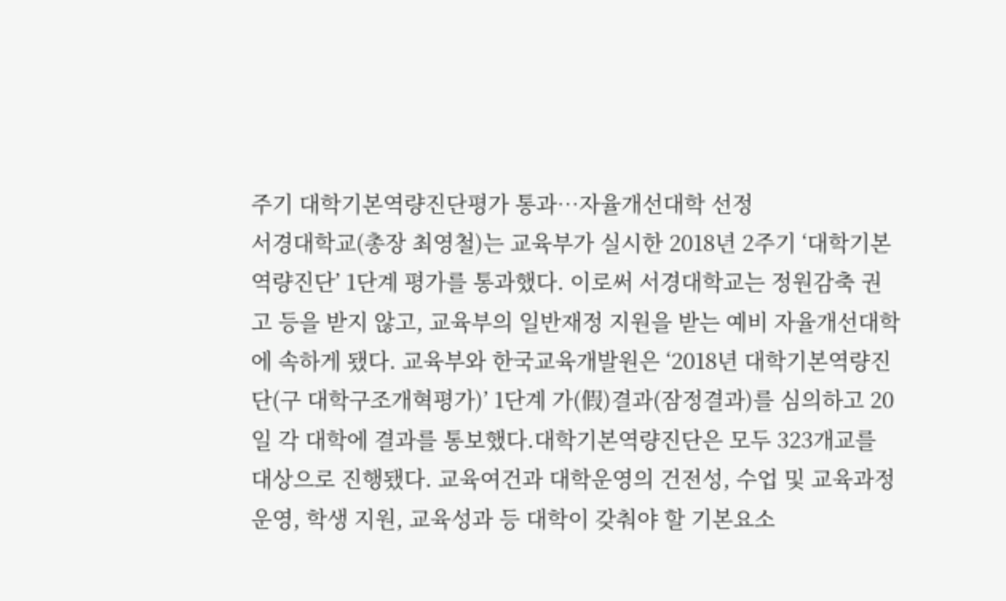주기 대학기본역량진단평가 통과…자율개선대학 선정
서경대학교(총장 최영철)는 교육부가 실시한 2018년 2주기 ‘대학기본역량진단’ 1단계 평가를 통과했다. 이로써 서경대학교는 정원감축 권고 등을 받지 않고, 교육부의 일반재정 지원을 받는 예비 자율개선대학에 속하게 됐다. 교육부와 한국교육개발원은 ‘2018년 대학기본역량진단(구 대학구조개혁평가)’ 1단계 가(假)결과(잠정결과)를 심의하고 20일 각 대학에 결과를 통보했다.대학기본역량진단은 모두 323개교를 대상으로 진행됐다. 교육여건과 대학운영의 건전성, 수업 및 교육과정 운영, 학생 지원, 교육성과 등 대학이 갖춰야 할 기본요소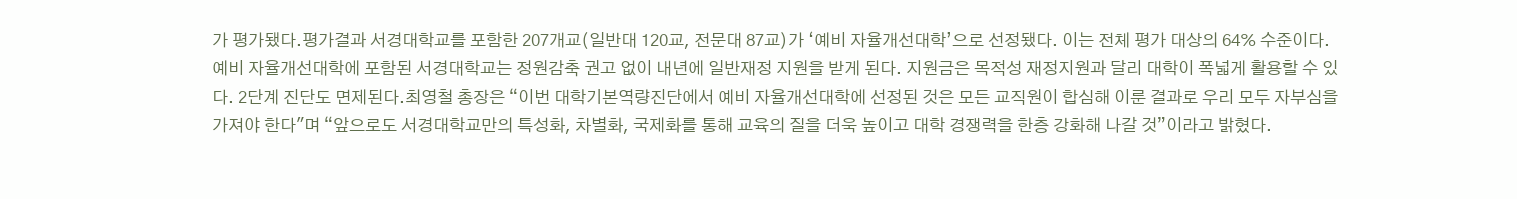가 평가됐다.평가결과 서경대학교를 포함한 207개교(일반대 120교, 전문대 87교)가 ‘예비 자율개선대학’으로 선정됐다. 이는 전체 평가 대상의 64% 수준이다. 예비 자율개선대학에 포함된 서경대학교는 정원감축 권고 없이 내년에 일반재정 지원을 받게 된다. 지원금은 목적성 재정지원과 달리 대학이 폭넓게 활용할 수 있다. 2단계 진단도 면제된다.최영철 총장은 “이번 대학기본역량진단에서 예비 자율개선대학에 선정된 것은 모든 교직원이 합심해 이룬 결과로 우리 모두 자부심을 가져야 한다"며 “앞으로도 서경대학교만의 특성화, 차별화, 국제화를 통해 교육의 질을 더욱 높이고 대학 경쟁력을 한층 강화해 나갈 것”이라고 밝혔다.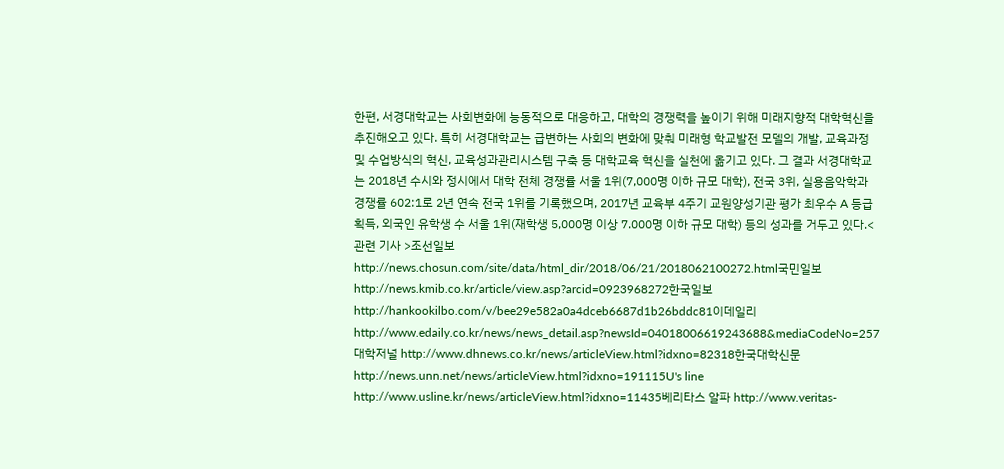한편, 서경대학교는 사회변화에 능동적으로 대응하고, 대학의 경쟁력을 높이기 위해 미래지향적 대학혁신을 추진해오고 있다. 특히 서경대학교는 급변하는 사회의 변화에 맞춰 미래형 학교발전 모델의 개발, 교육과정 및 수업방식의 혁신, 교육성과관리시스템 구축 등 대학교육 혁신을 실천에 옮기고 있다. 그 결과 서경대학교는 2018년 수시와 정시에서 대학 전체 경쟁률 서울 1위(7,000명 이하 규모 대학), 전국 3위, 실용음악학과 경쟁률 602:1로 2년 연속 전국 1위를 기록했으며, 2017년 교육부 4주기 교원양성기관 평가 최우수 A 등급 획득, 외국인 유학생 수 서울 1위(재학생 5,000명 이상 7.000명 이하 규모 대학) 등의 성과를 거두고 있다.< 관련 기사 >조선일보 http://news.chosun.com/site/data/html_dir/2018/06/21/2018062100272.html국민일보 http://news.kmib.co.kr/article/view.asp?arcid=0923968272한국일보 http://hankookilbo.com/v/bee29e582a0a4dceb6687d1b26bddc81이데일리http://www.edaily.co.kr/news/news_detail.asp?newsId=04018006619243688&mediaCodeNo=257대학저널 http://www.dhnews.co.kr/news/articleView.html?idxno=82318한국대학신문 http://news.unn.net/news/articleView.html?idxno=191115U's line http://www.usline.kr/news/articleView.html?idxno=11435베리타스 알파 http://www.veritas-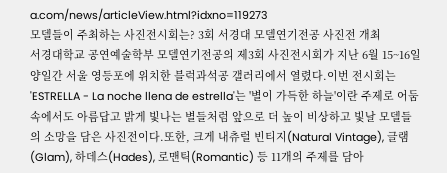a.com/news/articleView.html?idxno=119273
모델들이 주최하는 사진전시회는? 3회 서경대 모델연기전공 사진전 개최
서경대학교 공연예술학부 모델연기전공의 제3회 사진전시회가 지난 6월 15~16일 양일간 서울 영등포에 위치한 블럭과석공 갤러리에서 열렸다.이번 전시회는 'ESTRELLA - La noche llena de estrella'는 '별이 가득한 하늘'이란 주제로 어둠 속에서도 아름답고 밝게 빛나는 별들처럼 앞으로 더 높이 비상하고 빛날 모델들의 소망을 담은 사진전이다.또한, 크게 내츄럴 빈티지(Natural Vintage), 글램(Glam), 하데스(Hades), 로맨틱(Romantic) 등 11개의 주제를 담아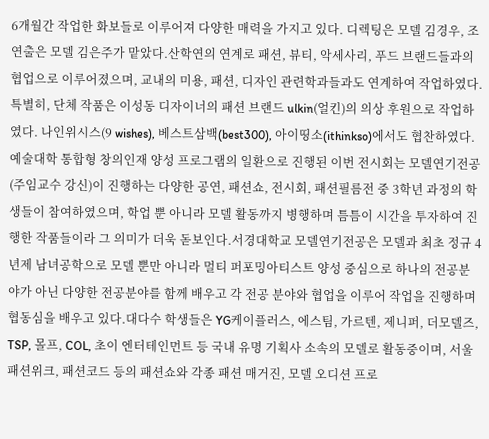6개월간 작업한 화보들로 이루어져 다양한 매력을 가지고 있다. 디렉팅은 모델 김경우, 조연출은 모델 김은주가 맡았다.산학연의 연계로 패션, 뷰티, 악세사리, 푸드 브랜드들과의 협업으로 이루어졌으며, 교내의 미용, 패션, 디자인 관련학과들과도 연계하여 작업하였다. 특별히, 단체 작품은 이성동 디자이너의 패션 브랜드 ulkin(얼킨)의 의상 후원으로 작업하였다. 나인위시스(9 wishes), 베스트삼백(best300), 아이띵소(ithinkso)에서도 협찬하였다.예술대학 통합형 창의인재 양성 프로그램의 일환으로 진행된 이번 전시회는 모델연기전공(주임교수 강신)이 진행하는 다양한 공연, 패션쇼, 전시회, 패션필름전 중 3학년 과정의 학생들이 참여하였으며, 학업 뿐 아니라 모델 활동까지 병행하며 틈틈이 시간을 투자하여 진행한 작품들이라 그 의미가 더욱 돋보인다.서경대학교 모델연기전공은 모델과 최초 정규 4년제 남녀공학으로 모델 뿐만 아니라 멀티 퍼포밍아티스트 양성 중심으로 하나의 전공분야가 아닌 다양한 전공분야를 함께 배우고 각 전공 분야와 협업을 이루어 작업을 진행하며 협동심을 배우고 있다.대다수 학생들은 YG케이플러스, 에스팀, 가르텐, 제니퍼, 더모델즈, TSP, 몰프, COL, 초이 엔터테인먼트 등 국내 유명 기획사 소속의 모델로 활동중이며, 서울패션위크, 패션코드 등의 패션쇼와 각종 패션 매거진, 모델 오디션 프로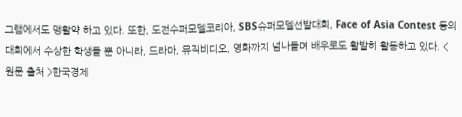그램에서도 맹활약 하고 있다. 또한, 도전수퍼모델코리아, SBS슈퍼모델선발대회, Face of Asia Contest 등의 대회에서 수상한 학생들 뿐 아니라, 드라마, 뮤직비디오, 영화까지 넘나들며 배우로도 활발히 활동하고 있다. < 원문 출처 >한국경제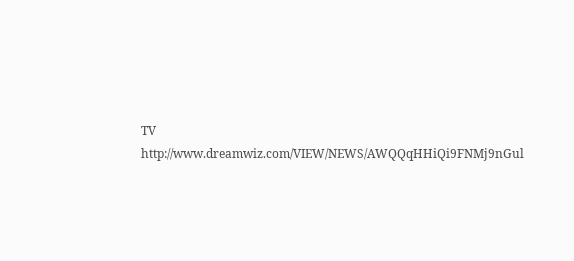TV http://www.dreamwiz.com/VIEW/NEWS/AWQQqHHiQi9FNMj9nGul